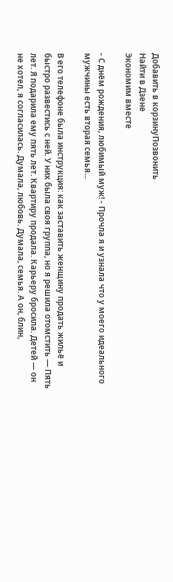Добавить в корзинуПозвонить
Найти в Дзене
Экономим вместе

- С днём рождения, любимый муж! - Прочла я и узнала что у моего идеального мужчины есть вторая семья...

В его телефоне была инструкция: как заставить женщину продать жильё и быстро развестись с ней. У них была своя группа, но я решила отомстить — Пять лет. Я подарила ему пять лет. Квартиру продала. Карьеру бросила. Детей — он не хотел, я согласилась. Думала, любовь. Думала, семья. А он, блин,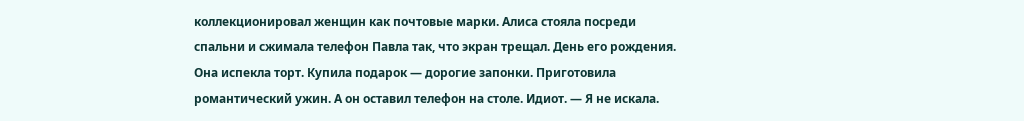коллекционировал женщин как почтовые марки. Алиса стояла посреди спальни и сжимала телефон Павла так, что экран трещал. День его рождения. Она испекла торт. Купила подарок — дорогие запонки. Приготовила романтический ужин. А он оставил телефон на столе. Идиот. — Я не искала.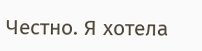Честно. Я хотела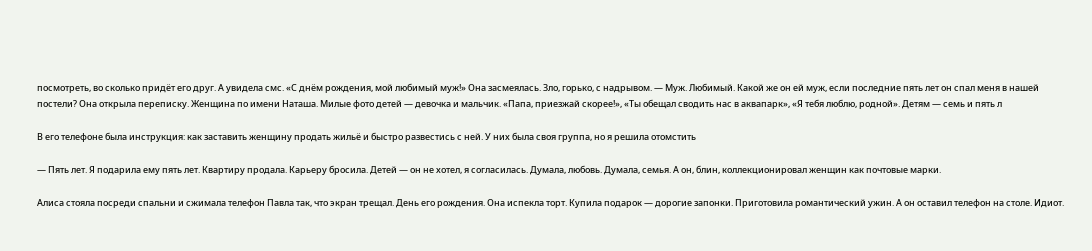посмотреть, во сколько придёт его друг. А увидела смс. «С днём рождения, мой любимый муж!» Она засмеялась. Зло, горько, с надрывом. — Муж. Любимый. Какой же он ей муж, если последние пять лет он спал меня в нашей постели? Она открыла переписку. Женщина по имени Наташа. Милые фото детей — девочка и мальчик. «Папа, приезжай скорее!», «Ты обещал сводить нас в аквапарк», «Я тебя люблю, родной». Детям — семь и пять л

В его телефоне была инструкция: как заставить женщину продать жильё и быстро развестись с ней. У них была своя группа, но я решила отомстить

— Пять лет. Я подарила ему пять лет. Квартиру продала. Карьеру бросила. Детей — он не хотел, я согласилась. Думала, любовь. Думала, семья. А он, блин, коллекционировал женщин как почтовые марки.

Алиса стояла посреди спальни и сжимала телефон Павла так, что экран трещал. День его рождения. Она испекла торт. Купила подарок — дорогие запонки. Приготовила романтический ужин. А он оставил телефон на столе. Идиот.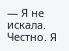— Я не искала. Честно. Я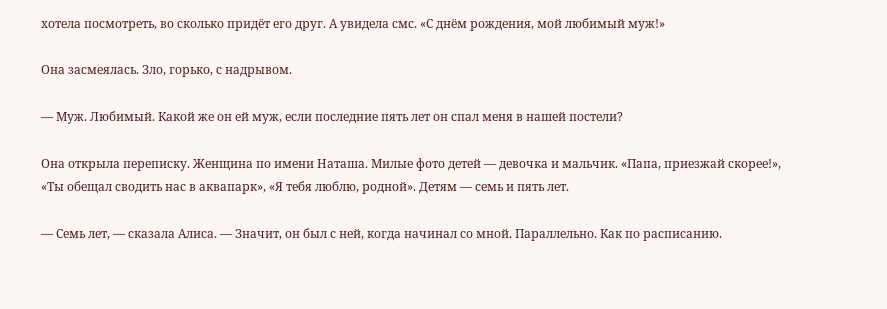хотела посмотреть, во сколько придёт его друг. А увидела смс. «С днём рождения, мой любимый муж!»

Она засмеялась. Зло, горько, с надрывом.

— Муж. Любимый. Какой же он ей муж, если последние пять лет он спал меня в нашей постели?

Она открыла переписку. Женщина по имени Наташа. Милые фото детей — девочка и мальчик. «Папа, приезжай скорее!», «Ты обещал сводить нас в аквапарк», «Я тебя люблю, родной». Детям — семь и пять лет.

— Семь лет, — сказала Алиса. — Значит, он был с ней, когда начинал со мной. Параллельно. Как по расписанию.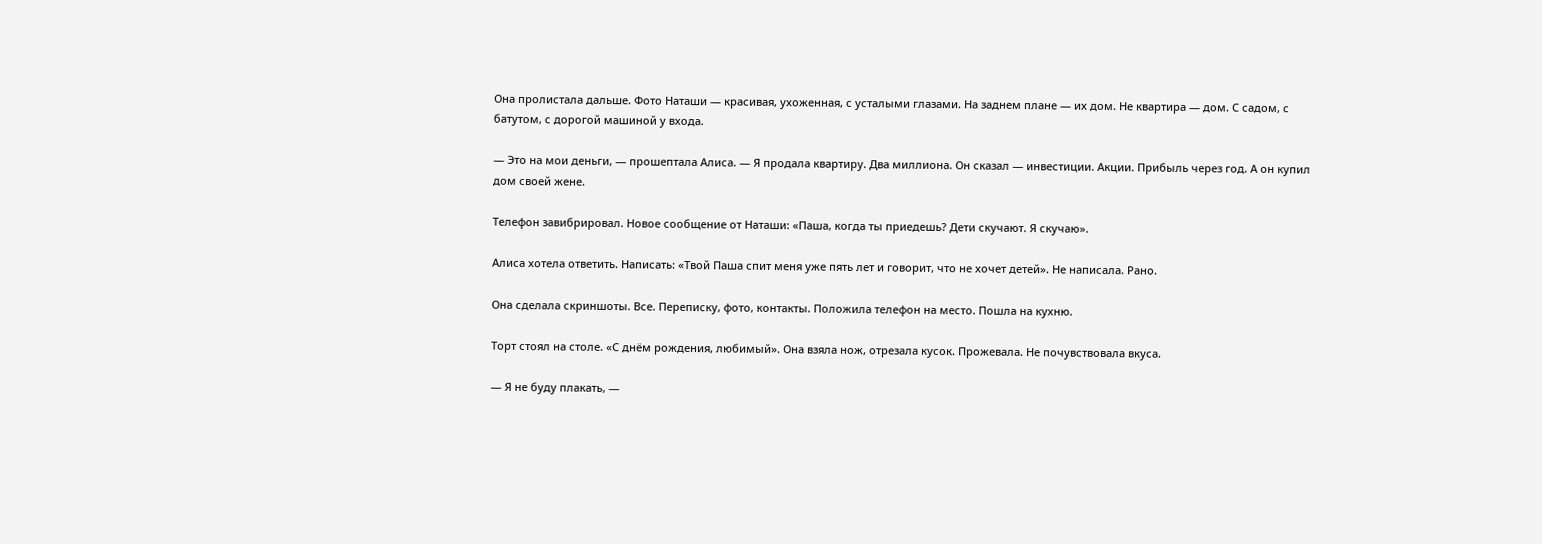Она пролистала дальше. Фото Наташи — красивая, ухоженная, с усталыми глазами. На заднем плане — их дом. Не квартира — дом. С садом, с батутом, с дорогой машиной у входа.

— Это на мои деньги, — прошептала Алиса. — Я продала квартиру. Два миллиона. Он сказал — инвестиции. Акции. Прибыль через год. А он купил дом своей жене.

Телефон завибрировал. Новое сообщение от Наташи: «Паша, когда ты приедешь? Дети скучают. Я скучаю».

Алиса хотела ответить. Написать: «Твой Паша спит меня уже пять лет и говорит, что не хочет детей». Не написала. Рано.

Она сделала скриншоты. Все. Переписку, фото, контакты. Положила телефон на место. Пошла на кухню.

Торт стоял на столе. «С днём рождения, любимый». Она взяла нож, отрезала кусок. Прожевала. Не почувствовала вкуса.

— Я не буду плакать, —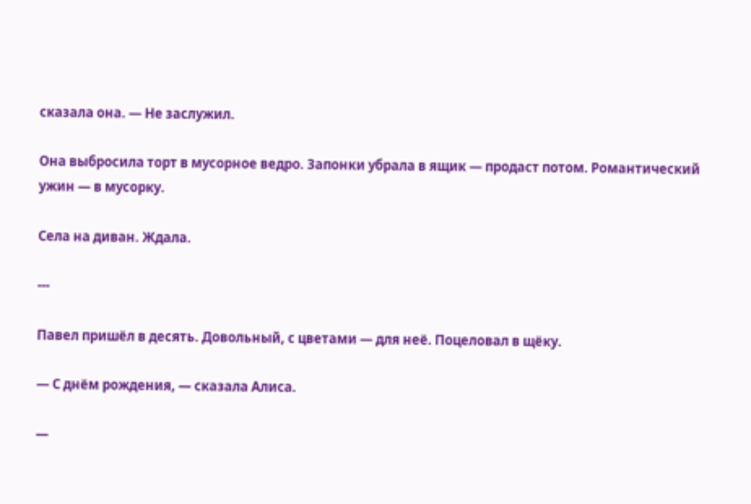сказала она. — Не заслужил.

Она выбросила торт в мусорное ведро. Запонки убрала в ящик — продаст потом. Романтический ужин — в мусорку.

Села на диван. Ждала.

---

Павел пришёл в десять. Довольный, с цветами — для неё. Поцеловал в щёку.

— С днём рождения, — сказала Алиса.

—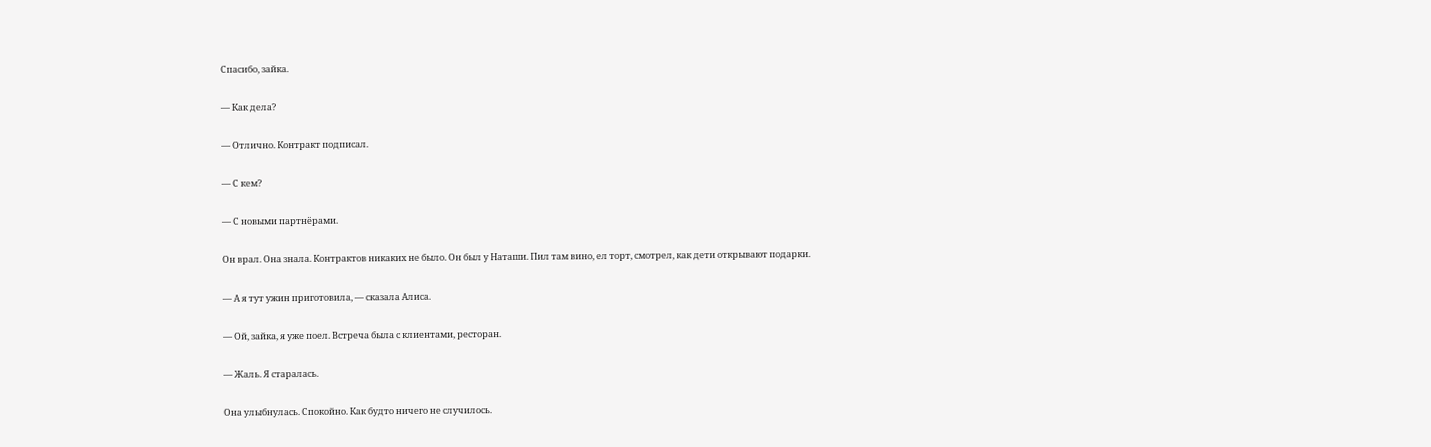Спасибо, зайка.

— Как дела?

— Отлично. Контракт подписал.

— С кем?

— С новыми партнёрами.

Он врал. Она знала. Контрактов никаких не было. Он был у Наташи. Пил там вино, ел торт, смотрел, как дети открывают подарки.

— А я тут ужин приготовила, — сказала Алиса.

— Ой, зайка, я уже поел. Встреча была с клиентами, ресторан.

— Жаль. Я старалась.

Она улыбнулась. Спокойно. Как будто ничего не случилось.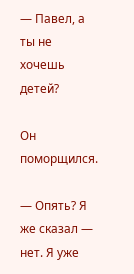— Павел, а ты не хочешь детей?

Он поморщился.

— Опять? Я же сказал — нет. Я уже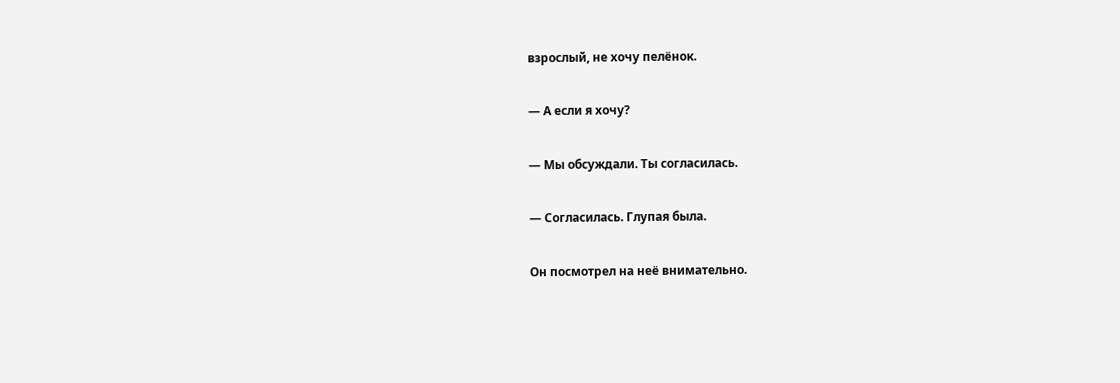взрослый, не хочу пелёнок.

— А если я хочу?

— Мы обсуждали. Ты согласилась.

— Согласилась. Глупая была.

Он посмотрел на неё внимательно.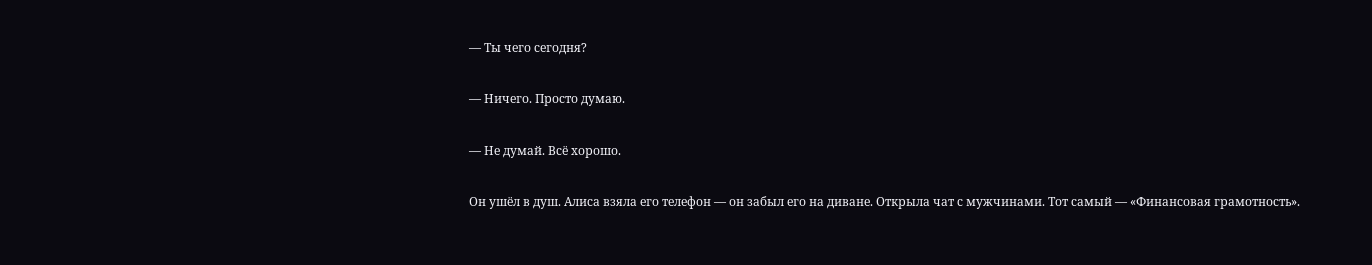— Ты чего сегодня?

— Ничего. Просто думаю.

— Не думай. Всё хорошо.

Он ушёл в душ. Алиса взяла его телефон — он забыл его на диване. Открыла чат с мужчинами. Тот самый — «Финансовая грамотность».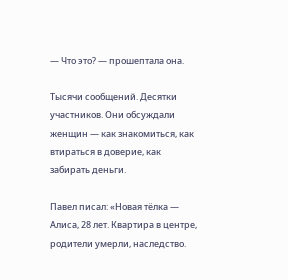— Что это? — прошептала она.

Тысячи сообщений. Десятки участников. Они обсуждали женщин — как знакомиться, как втираться в доверие, как забирать деньги.

Павел писал: «Новая тёлка — Алиса, 28 лет. Квартира в центре, родители умерли, наследство.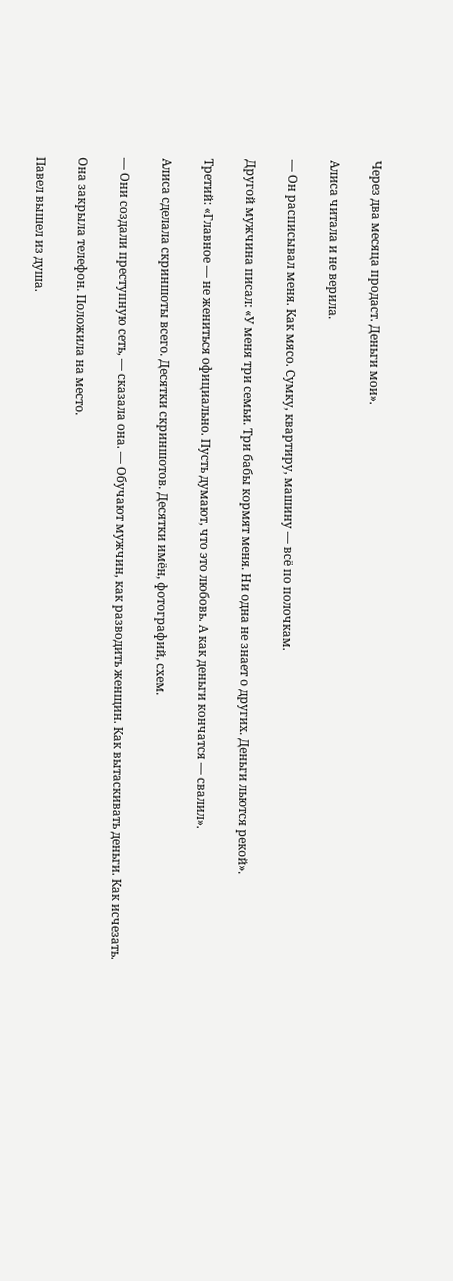Через два месяца продаст. Деньги мои».

Алиса читала и не верила.

— Он расписывал меня. Как мясо. Сумку, квартиру, машину — всё по полочкам.

Другой мужчина писал: «У меня три семьи. Три бабы кормят меня. Ни одна не знает о других. Деньги льются рекой».

Третий: «Главное — не жениться официально. Пусть думают, что это любовь. А как деньги кончатся — свалил».

Алиса сделала скриншоты всего. Десятки скриншотов. Десятки имён, фотографий, схем.

— Они создали преступную сеть, — сказала она. — Обучают мужчин, как разводить женщин. Как вытаскивать деньги. Как исчезать.

Она закрыла телефон. Положила на место.

Павел вышел из душа.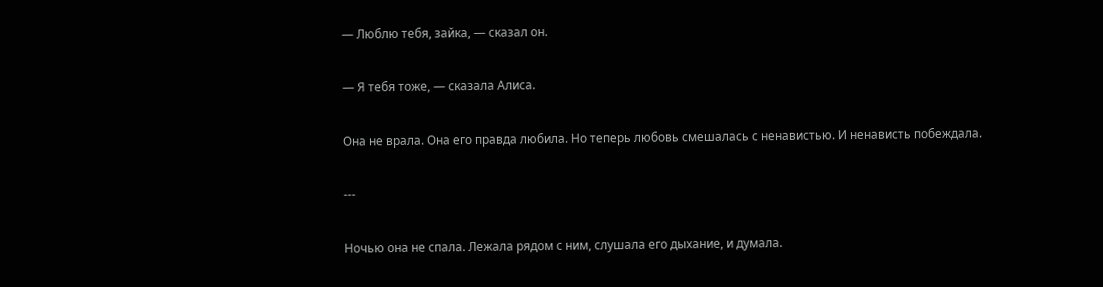— Люблю тебя, зайка, — сказал он.

— Я тебя тоже, — сказала Алиса.

Она не врала. Она его правда любила. Но теперь любовь смешалась с ненавистью. И ненависть побеждала.

---

Ночью она не спала. Лежала рядом с ним, слушала его дыхание, и думала.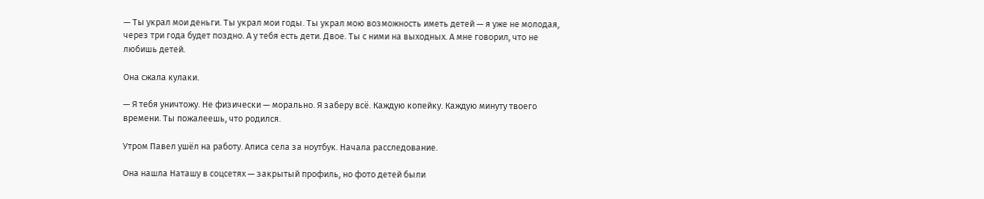— Ты украл мои деньги. Ты украл мои годы. Ты украл мою возможность иметь детей — я уже не молодая, через три года будет поздно. А у тебя есть дети. Двое. Ты с ними на выходных. А мне говорил, что не любишь детей.

Она сжала кулаки.

— Я тебя уничтожу. Не физически — морально. Я заберу всё. Каждую копейку. Каждую минуту твоего времени. Ты пожалеешь, что родился.

Утром Павел ушёл на работу. Алиса села за ноутбук. Начала расследование.

Она нашла Наташу в соцсетях — закрытый профиль, но фото детей были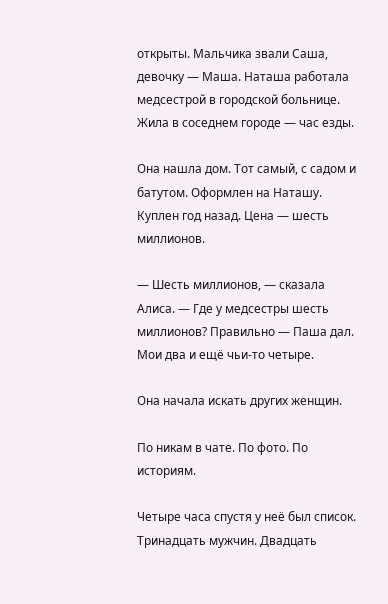открыты. Мальчика звали Саша, девочку — Маша. Наташа работала медсестрой в городской больнице. Жила в соседнем городе — час езды.

Она нашла дом. Тот самый, с садом и батутом. Оформлен на Наташу. Куплен год назад. Цена — шесть миллионов.

— Шесть миллионов, — сказала Алиса. — Где у медсестры шесть миллионов? Правильно — Паша дал. Мои два и ещё чьи-то четыре.

Она начала искать других женщин.

По никам в чате. По фото. По историям.

Четыре часа спустя у неё был список. Тринадцать мужчин. Двадцать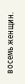восемь женщин.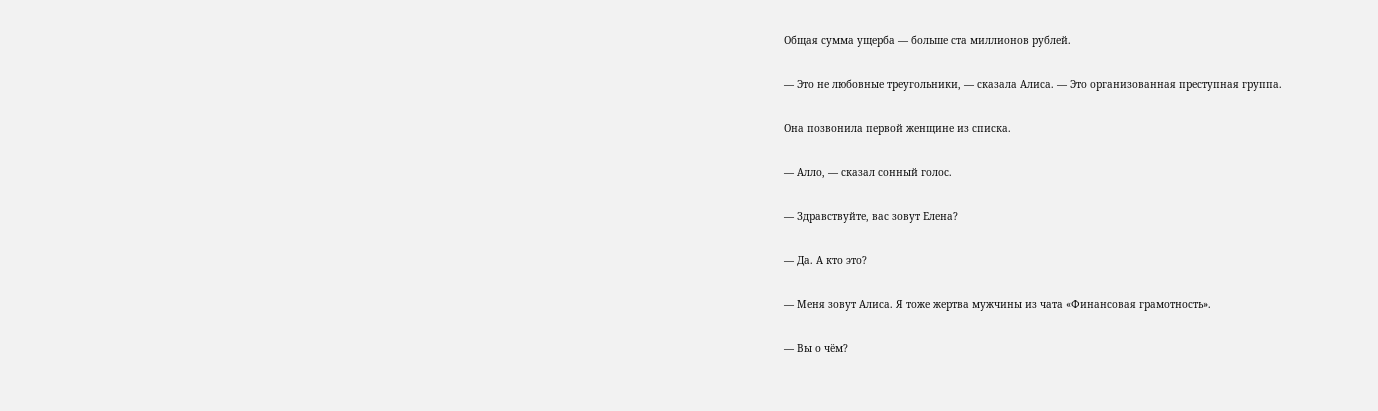Общая сумма ущерба — больше ста миллионов рублей.

— Это не любовные треугольники, — сказала Алиса. — Это организованная преступная группа.

Она позвонила первой женщине из списка.

— Алло, — сказал сонный голос.

— Здравствуйте, вас зовут Елена?

— Да. А кто это?

— Меня зовут Алиса. Я тоже жертва мужчины из чата «Финансовая грамотность».

— Вы о чём?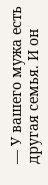— У вашего мужа есть другая семья. И он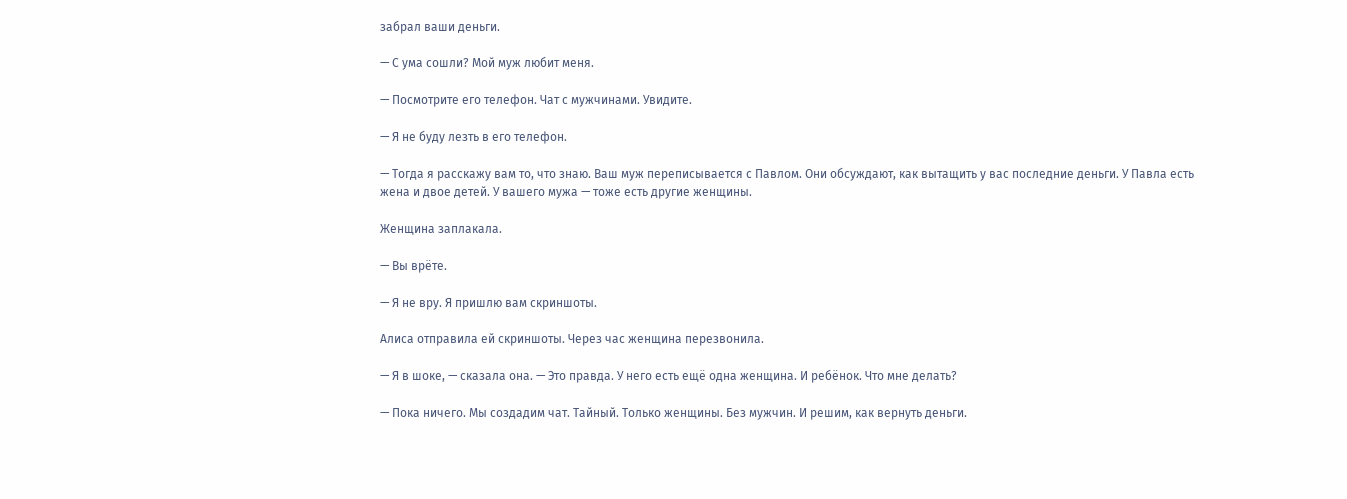забрал ваши деньги.

— С ума сошли? Мой муж любит меня.

— Посмотрите его телефон. Чат с мужчинами. Увидите.

— Я не буду лезть в его телефон.

— Тогда я расскажу вам то, что знаю. Ваш муж переписывается с Павлом. Они обсуждают, как вытащить у вас последние деньги. У Павла есть жена и двое детей. У вашего мужа — тоже есть другие женщины.

Женщина заплакала.

— Вы врёте.

— Я не вру. Я пришлю вам скриншоты.

Алиса отправила ей скриншоты. Через час женщина перезвонила.

— Я в шоке, — сказала она. — Это правда. У него есть ещё одна женщина. И ребёнок. Что мне делать?

— Пока ничего. Мы создадим чат. Тайный. Только женщины. Без мужчин. И решим, как вернуть деньги.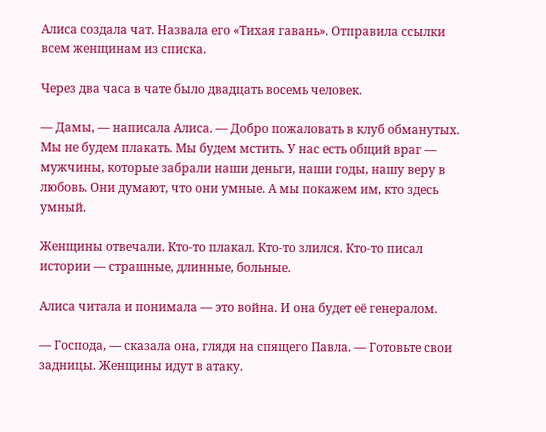Алиса создала чат. Назвала его «Тихая гавань». Отправила ссылки всем женщинам из списка.

Через два часа в чате было двадцать восемь человек.

— Дамы, — написала Алиса. — Добро пожаловать в клуб обманутых. Мы не будем плакать. Мы будем мстить. У нас есть общий враг — мужчины, которые забрали наши деньги, наши годы, нашу веру в любовь. Они думают, что они умные. А мы покажем им, кто здесь умный.

Женщины отвечали. Кто-то плакал. Кто-то злился. Кто-то писал истории — страшные, длинные, больные.

Алиса читала и понимала — это война. И она будет её генералом.

— Господа, — сказала она, глядя на спящего Павла. — Готовьте свои задницы. Женщины идут в атаку.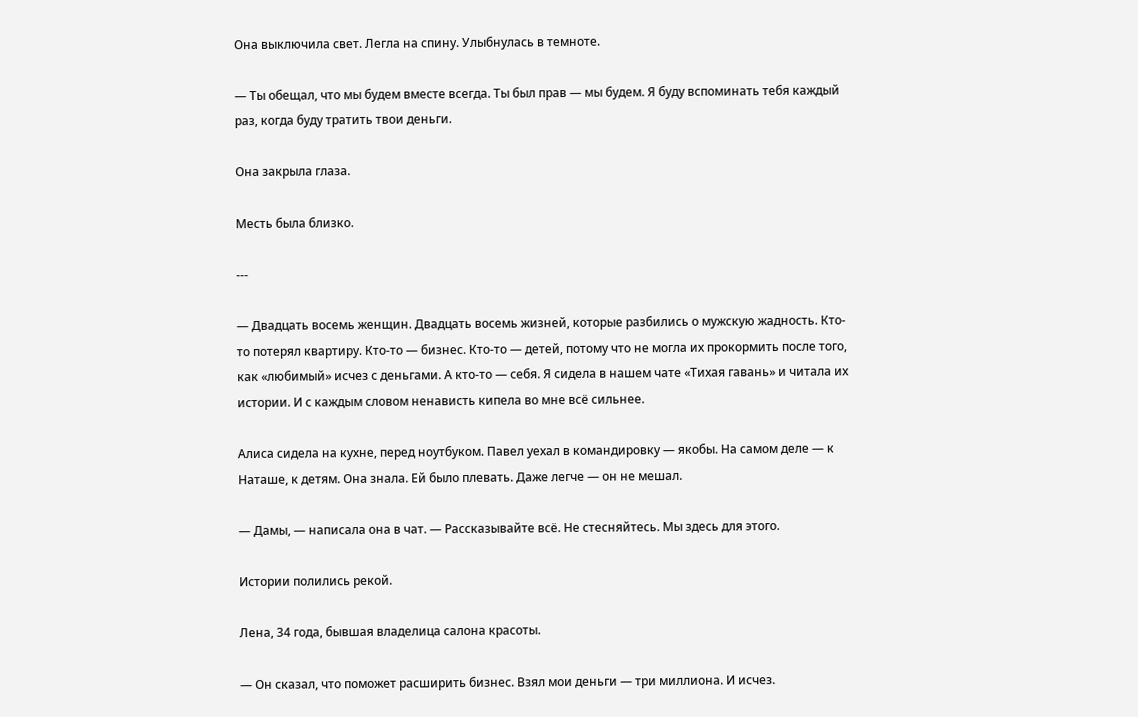Она выключила свет. Легла на спину. Улыбнулась в темноте.

— Ты обещал, что мы будем вместе всегда. Ты был прав — мы будем. Я буду вспоминать тебя каждый раз, когда буду тратить твои деньги.

Она закрыла глаза.

Месть была близко.

---

— Двадцать восемь женщин. Двадцать восемь жизней, которые разбились о мужскую жадность. Кто-то потерял квартиру. Кто-то — бизнес. Кто-то — детей, потому что не могла их прокормить после того, как «любимый» исчез с деньгами. А кто-то — себя. Я сидела в нашем чате «Тихая гавань» и читала их истории. И с каждым словом ненависть кипела во мне всё сильнее.

Алиса сидела на кухне, перед ноутбуком. Павел уехал в командировку — якобы. На самом деле — к Наташе, к детям. Она знала. Ей было плевать. Даже легче — он не мешал.

— Дамы, — написала она в чат. — Рассказывайте всё. Не стесняйтесь. Мы здесь для этого.

Истории полились рекой.

Лена, 34 года, бывшая владелица салона красоты.

— Он сказал, что поможет расширить бизнес. Взял мои деньги — три миллиона. И исчез.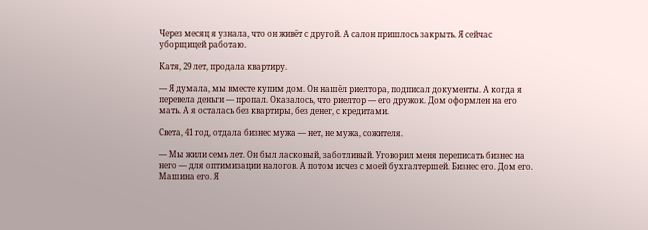Через месяц я узнала, что он живёт с другой. А салон пришлось закрыть. Я сейчас уборщицей работаю.

Катя, 29 лет, продала квартиру.

— Я думала, мы вместе купим дом. Он нашёл риелтора, подписал документы. А когда я перевела деньги — пропал. Оказалось, что риелтор — его дружок. Дом оформлен на его мать. А я осталась без квартиры, без денег, с кредитами.

Света, 41 год, отдала бизнес мужа — нет, не мужа, сожителя.

— Мы жили семь лет. Он был ласковый, заботливый. Уговорил меня переписать бизнес на него — для оптимизации налогов. А потом исчез с моей бухгалтершей. Бизнес его. Дом его. Машина его. Я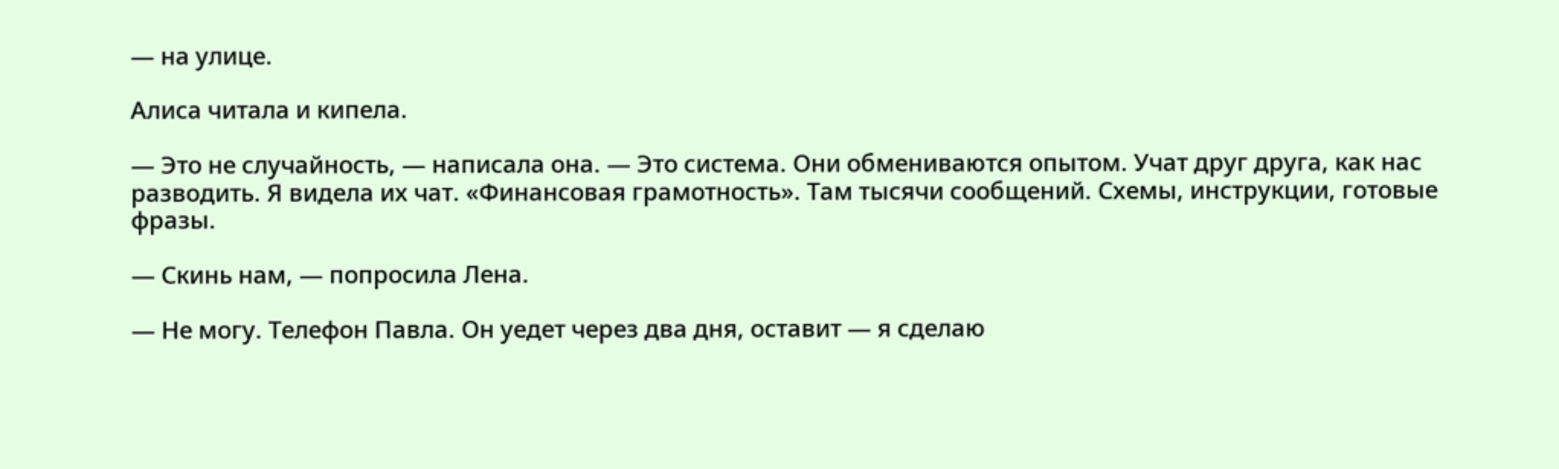— на улице.

Алиса читала и кипела.

— Это не случайность, — написала она. — Это система. Они обмениваются опытом. Учат друг друга, как нас разводить. Я видела их чат. «Финансовая грамотность». Там тысячи сообщений. Схемы, инструкции, готовые фразы.

— Скинь нам, — попросила Лена.

— Не могу. Телефон Павла. Он уедет через два дня, оставит — я сделаю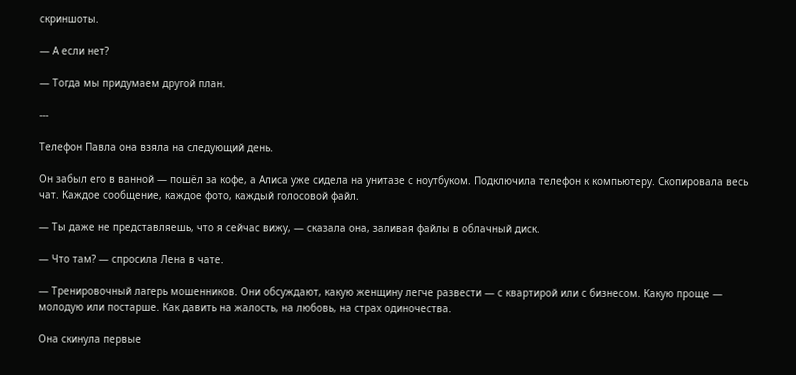скриншоты.

— А если нет?

— Тогда мы придумаем другой план.

---

Телефон Павла она взяла на следующий день.

Он забыл его в ванной — пошёл за кофе, а Алиса уже сидела на унитазе с ноутбуком. Подключила телефон к компьютеру. Скопировала весь чат. Каждое сообщение, каждое фото, каждый голосовой файл.

— Ты даже не представляешь, что я сейчас вижу, — сказала она, заливая файлы в облачный диск.

— Что там? — спросила Лена в чате.

— Тренировочный лагерь мошенников. Они обсуждают, какую женщину легче развести — с квартирой или с бизнесом. Какую проще — молодую или постарше. Как давить на жалость, на любовь, на страх одиночества.

Она скинула первые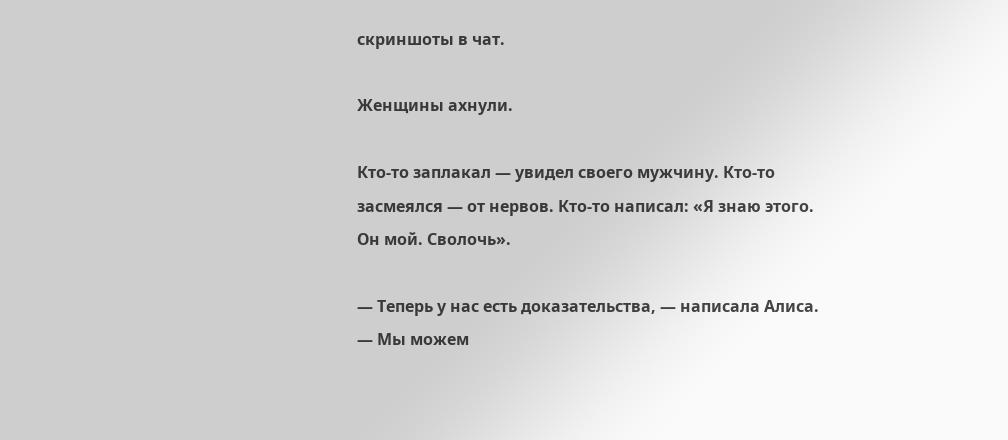скриншоты в чат.

Женщины ахнули.

Кто-то заплакал — увидел своего мужчину. Кто-то засмеялся — от нервов. Кто-то написал: «Я знаю этого. Он мой. Сволочь».

— Теперь у нас есть доказательства, — написала Алиса. — Мы можем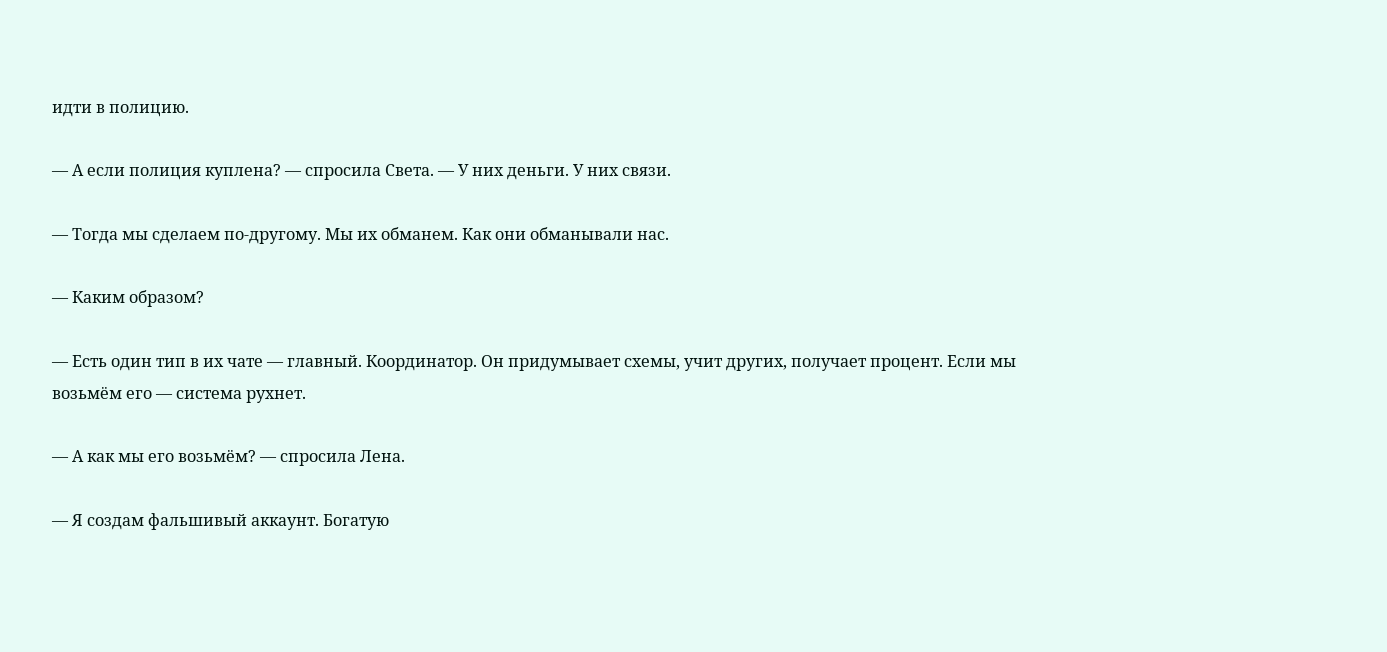идти в полицию.

— А если полиция куплена? — спросила Света. — У них деньги. У них связи.

— Тогда мы сделаем по-другому. Мы их обманем. Как они обманывали нас.

— Каким образом?

— Есть один тип в их чате — главный. Координатор. Он придумывает схемы, учит других, получает процент. Если мы возьмём его — система рухнет.

— А как мы его возьмём? — спросила Лена.

— Я создам фальшивый аккаунт. Богатую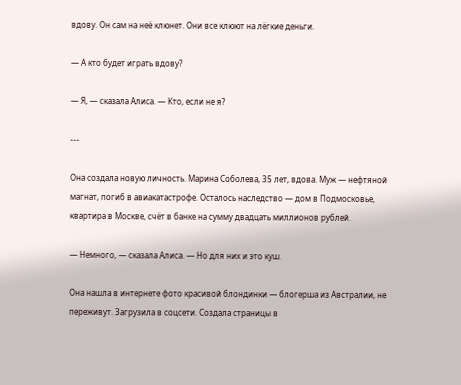вдову. Он сам на неё клюнет. Они все клюют на лёгкие деньги.

— А кто будет играть вдову?

— Я, — сказала Алиса. — Кто, если не я?

---

Она создала новую личность. Марина Соболева, 35 лет, вдова. Муж — нефтяной магнат, погиб в авиакатастрофе. Осталось наследство — дом в Подмосковье, квартира в Москве, счёт в банке на сумму двадцать миллионов рублей.

— Немного, — сказала Алиса. — Но для них и это куш.

Она нашла в интернете фото красивой блондинки — блогерша из Австралии, не переживут. Загрузила в соцсети. Создала страницы в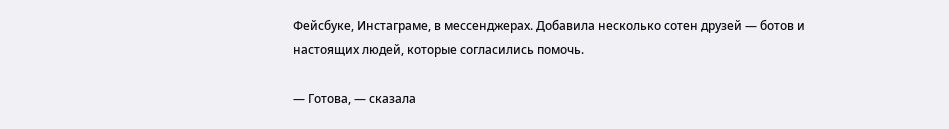Фейсбуке, Инстаграме, в мессенджерах. Добавила несколько сотен друзей — ботов и настоящих людей, которые согласились помочь.

— Готова, — сказала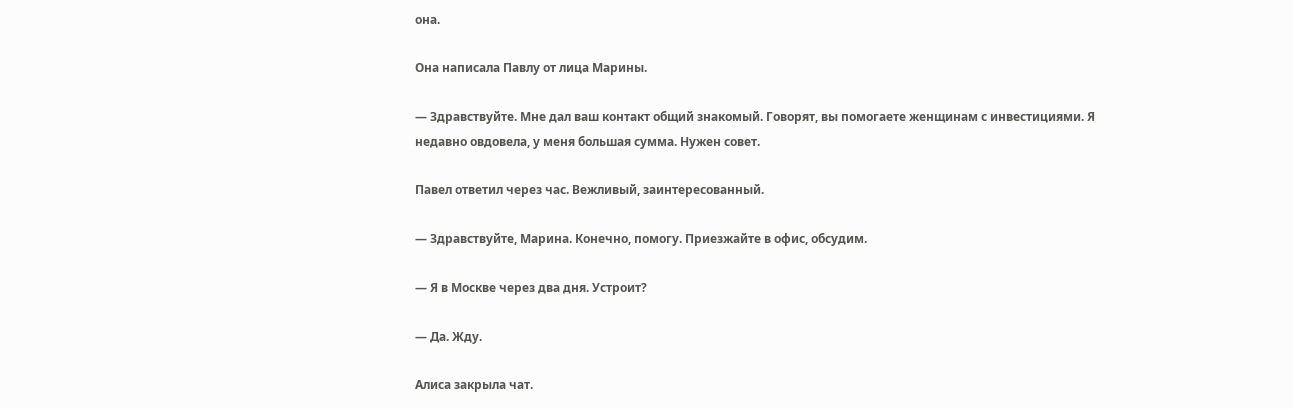она.

Она написала Павлу от лица Марины.

— Здравствуйте. Мне дал ваш контакт общий знакомый. Говорят, вы помогаете женщинам с инвестициями. Я недавно овдовела, у меня большая сумма. Нужен совет.

Павел ответил через час. Вежливый, заинтересованный.

— Здравствуйте, Марина. Конечно, помогу. Приезжайте в офис, обсудим.

— Я в Москве через два дня. Устроит?

— Да. Жду.

Алиса закрыла чат.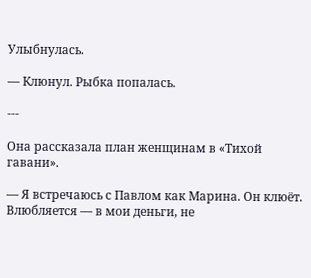Улыбнулась.

— Клюнул. Рыбка попалась.

---

Она рассказала план женщинам в «Тихой гавани».

— Я встречаюсь с Павлом как Марина. Он клюёт. Влюбляется — в мои деньги, не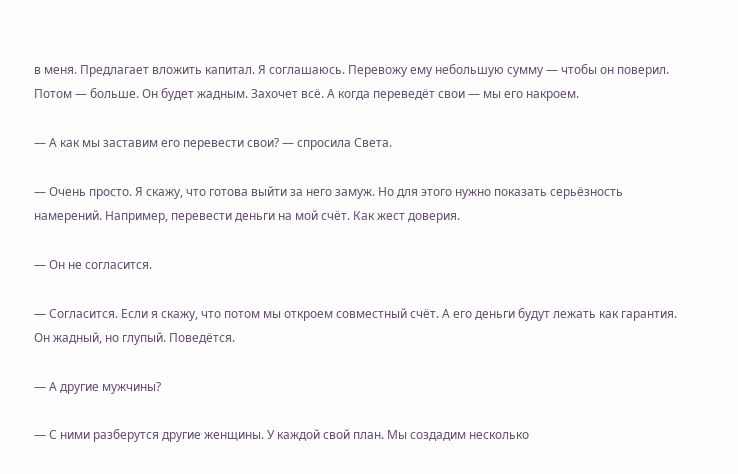в меня. Предлагает вложить капитал. Я соглашаюсь. Перевожу ему небольшую сумму — чтобы он поверил. Потом — больше. Он будет жадным. Захочет всё. А когда переведёт свои — мы его накроем.

— А как мы заставим его перевести свои? — спросила Света.

— Очень просто. Я скажу, что готова выйти за него замуж. Но для этого нужно показать серьёзность намерений. Например, перевести деньги на мой счёт. Как жест доверия.

— Он не согласится.

— Согласится. Если я скажу, что потом мы откроем совместный счёт. А его деньги будут лежать как гарантия. Он жадный, но глупый. Поведётся.

— А другие мужчины?

— С ними разберутся другие женщины. У каждой свой план. Мы создадим несколько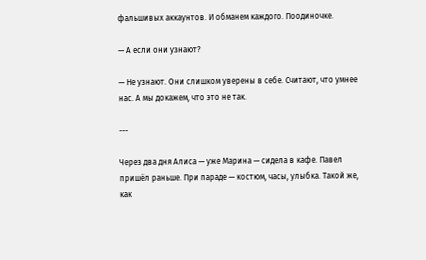фальшивых аккаунтов. И обманем каждого. Поодиночке.

— А если они узнают?

— Не узнают. Они слишком уверены в себе. Считают, что умнее нас. А мы докажем, что это не так.

---

Через два дня Алиса — уже Марина — сидела в кафе. Павел пришёл раньше. При параде — костюм, часы, улыбка. Такой же, как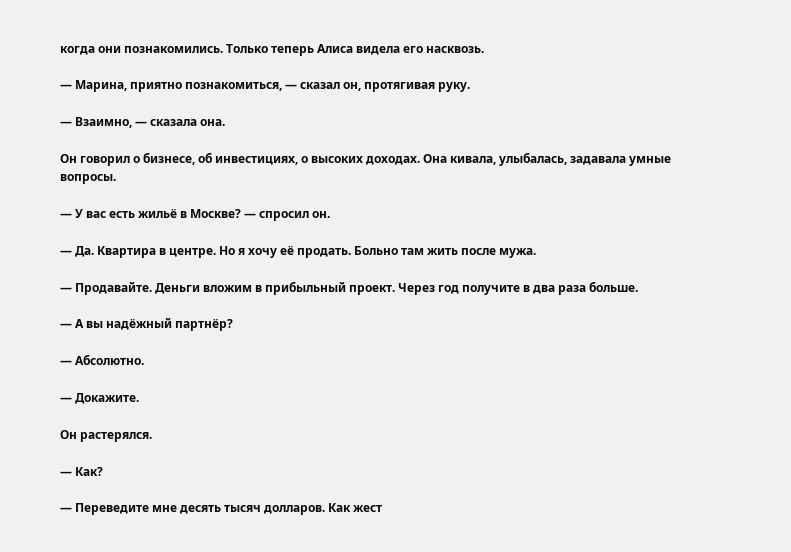когда они познакомились. Только теперь Алиса видела его насквозь.

— Марина, приятно познакомиться, — сказал он, протягивая руку.

— Взаимно, — сказала она.

Он говорил о бизнесе, об инвестициях, о высоких доходах. Она кивала, улыбалась, задавала умные вопросы.

— У вас есть жильё в Москве? — спросил он.

— Да. Квартира в центре. Но я хочу её продать. Больно там жить после мужа.

— Продавайте. Деньги вложим в прибыльный проект. Через год получите в два раза больше.

— А вы надёжный партнёр?

— Абсолютно.

— Докажите.

Он растерялся.

— Как?

— Переведите мне десять тысяч долларов. Как жест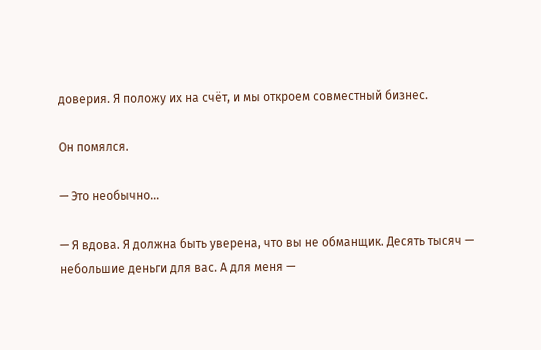доверия. Я положу их на счёт, и мы откроем совместный бизнес.

Он помялся.

— Это необычно…

— Я вдова. Я должна быть уверена, что вы не обманщик. Десять тысяч — небольшие деньги для вас. А для меня —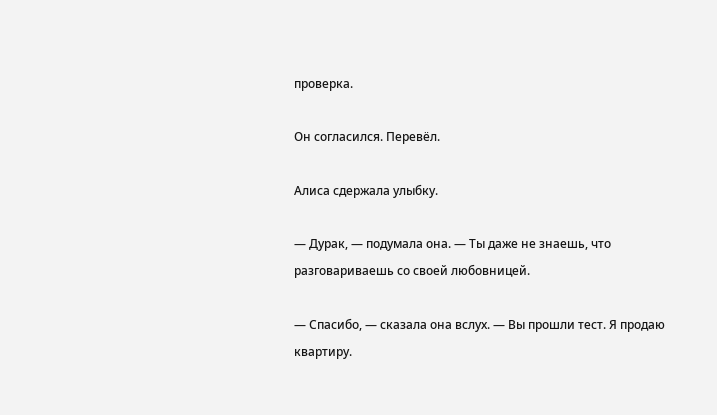проверка.

Он согласился. Перевёл.

Алиса сдержала улыбку.

— Дурак, — подумала она. — Ты даже не знаешь, что разговариваешь со своей любовницей.

— Спасибо, — сказала она вслух. — Вы прошли тест. Я продаю квартиру.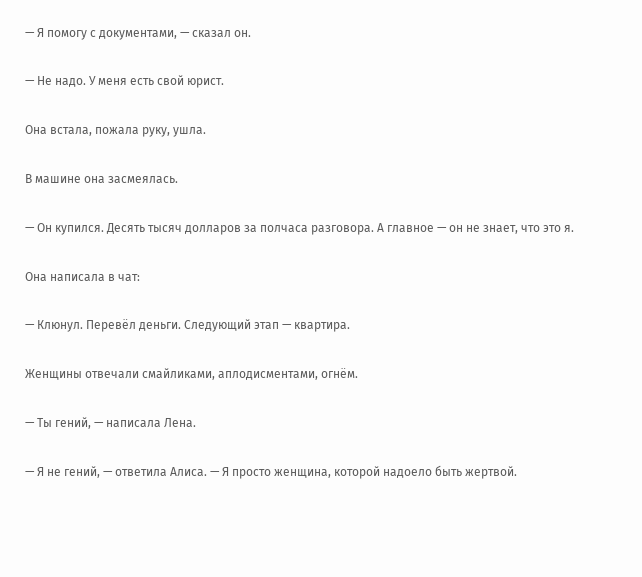— Я помогу с документами, — сказал он.

— Не надо. У меня есть свой юрист.

Она встала, пожала руку, ушла.

В машине она засмеялась.

— Он купился. Десять тысяч долларов за полчаса разговора. А главное — он не знает, что это я.

Она написала в чат:

— Клюнул. Перевёл деньги. Следующий этап — квартира.

Женщины отвечали смайликами, аплодисментами, огнём.

— Ты гений, — написала Лена.

— Я не гений, — ответила Алиса. — Я просто женщина, которой надоело быть жертвой.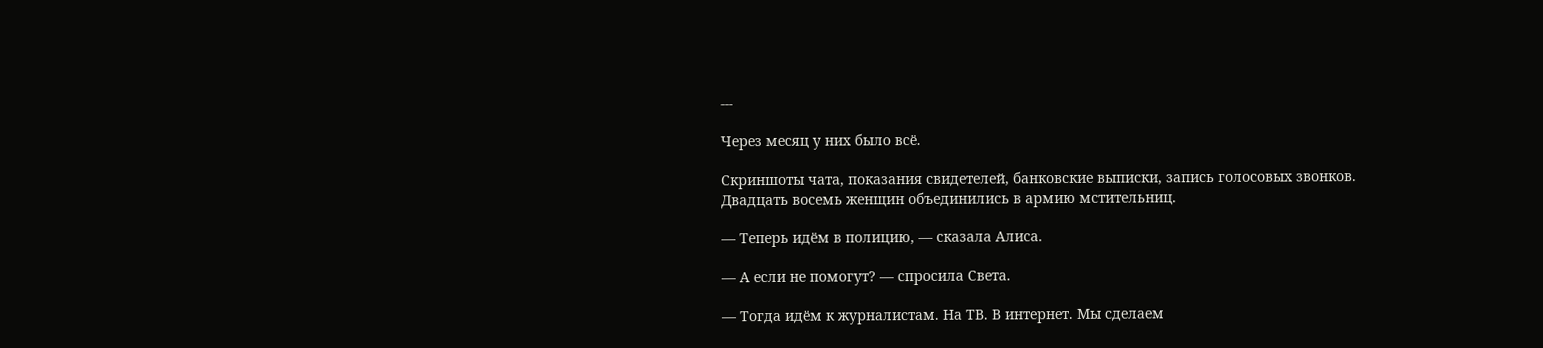---

Через месяц у них было всё.

Скриншоты чата, показания свидетелей, банковские выписки, запись голосовых звонков. Двадцать восемь женщин объединились в армию мстительниц.

— Теперь идём в полицию, — сказала Алиса.

— А если не помогут? — спросила Света.

— Тогда идём к журналистам. На ТВ. В интернет. Мы сделаем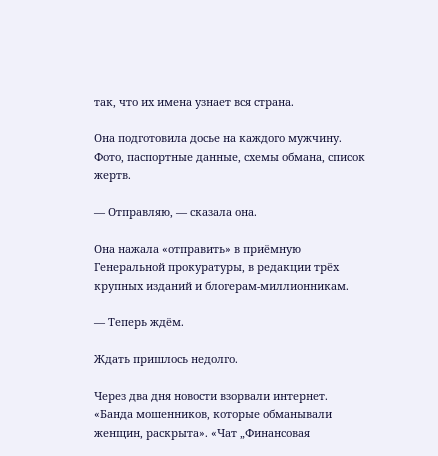так, что их имена узнает вся страна.

Она подготовила досье на каждого мужчину. Фото, паспортные данные, схемы обмана, список жертв.

— Отправляю, — сказала она.

Она нажала «отправить» в приёмную Генеральной прокуратуры, в редакции трёх крупных изданий и блогерам-миллионникам.

— Теперь ждём.

Ждать пришлось недолго.

Через два дня новости взорвали интернет. «Банда мошенников, которые обманывали женщин, раскрыта». «Чат „Финансовая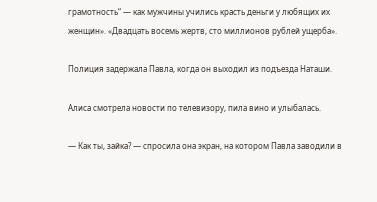грамотность“ — как мужчины учились красть деньги у любящих их женщин». «Двадцать восемь жертв, сто миллионов рублей ущерба».

Полиция задержала Павла, когда он выходил из подъезда Наташи.

Алиса смотрела новости по телевизору, пила вино и улыбалась.

— Как ты, зайка? — спросила она экран, на котором Павла заводили в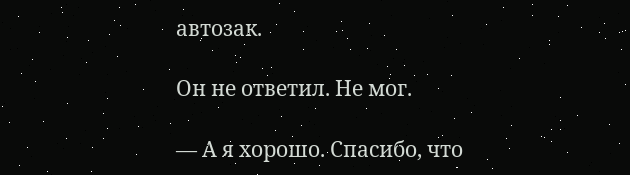автозак.

Он не ответил. Не мог.

— А я хорошо. Спасибо, что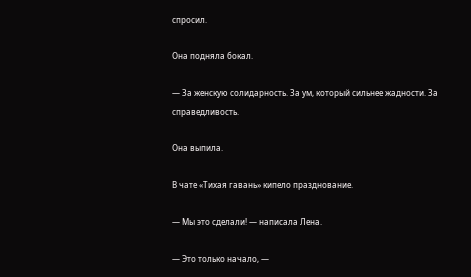спросил.

Она подняла бокал.

— За женскую солидарность. За ум, который сильнее жадности. За справедливость.

Она выпила.

В чате «Тихая гавань» кипело празднование.

— Мы это сделали! — написала Лена.

— Это только начало, —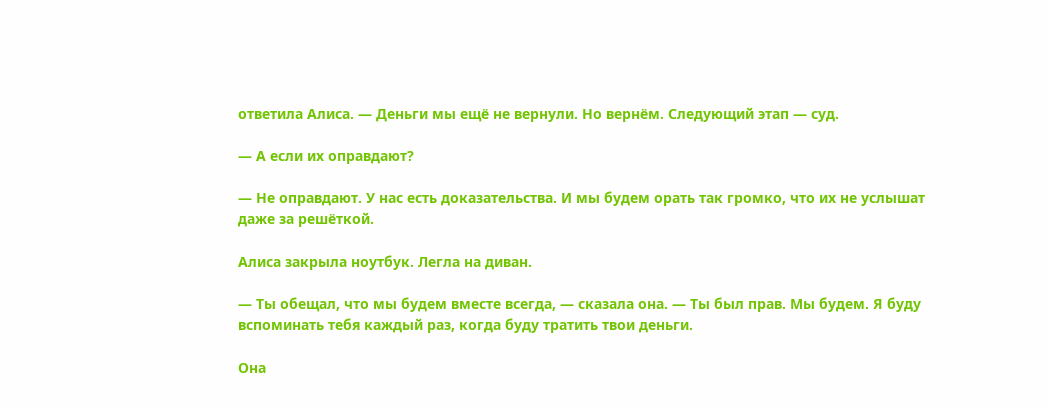ответила Алиса. — Деньги мы ещё не вернули. Но вернём. Следующий этап — суд.

— А если их оправдают?

— Не оправдают. У нас есть доказательства. И мы будем орать так громко, что их не услышат даже за решёткой.

Алиса закрыла ноутбук. Легла на диван.

— Ты обещал, что мы будем вместе всегда, — сказала она. — Ты был прав. Мы будем. Я буду вспоминать тебя каждый раз, когда буду тратить твои деньги.

Она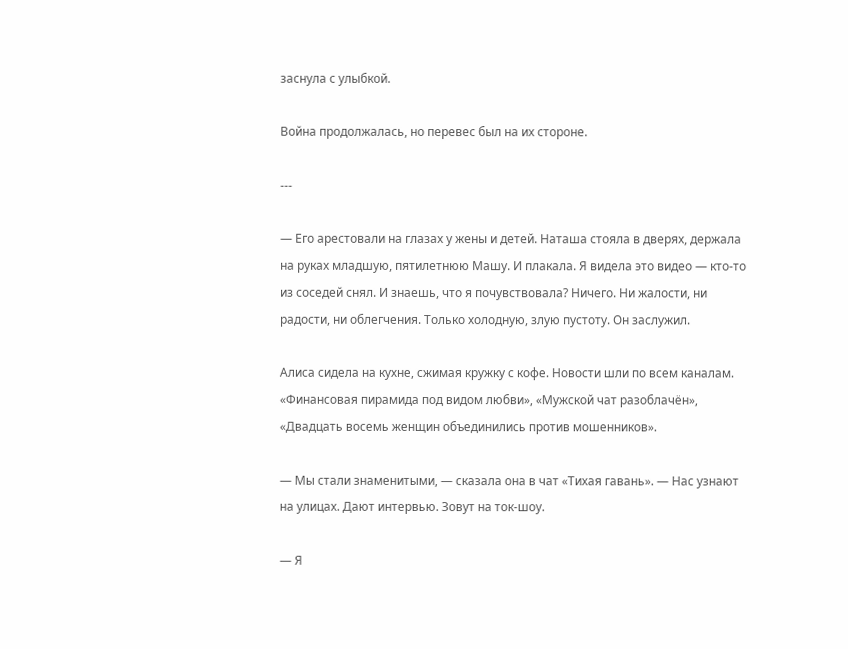заснула с улыбкой.

Война продолжалась, но перевес был на их стороне.

---

— Его арестовали на глазах у жены и детей. Наташа стояла в дверях, держала на руках младшую, пятилетнюю Машу. И плакала. Я видела это видео — кто-то из соседей снял. И знаешь, что я почувствовала? Ничего. Ни жалости, ни радости, ни облегчения. Только холодную, злую пустоту. Он заслужил.

Алиса сидела на кухне, сжимая кружку с кофе. Новости шли по всем каналам. «Финансовая пирамида под видом любви», «Мужской чат разоблачён», «Двадцать восемь женщин объединились против мошенников».

— Мы стали знаменитыми, — сказала она в чат «Тихая гавань». — Нас узнают на улицах. Дают интервью. Зовут на ток-шоу.

— Я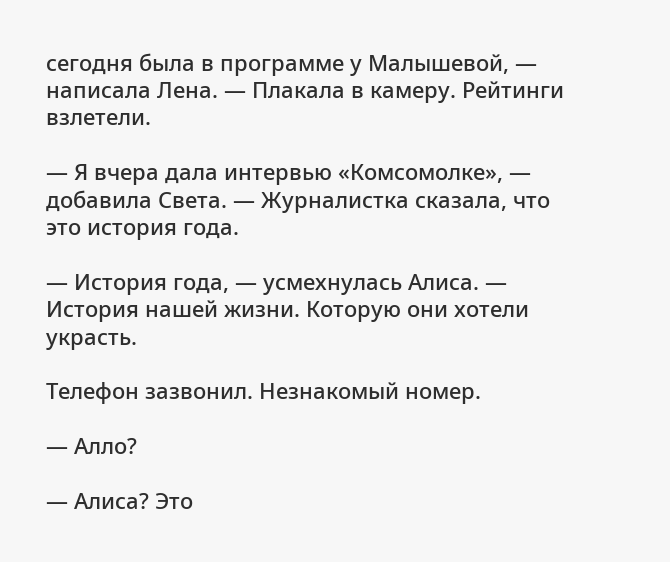сегодня была в программе у Малышевой, — написала Лена. — Плакала в камеру. Рейтинги взлетели.

— Я вчера дала интервью «Комсомолке», — добавила Света. — Журналистка сказала, что это история года.

— История года, — усмехнулась Алиса. — История нашей жизни. Которую они хотели украсть.

Телефон зазвонил. Незнакомый номер.

— Алло?

— Алиса? Это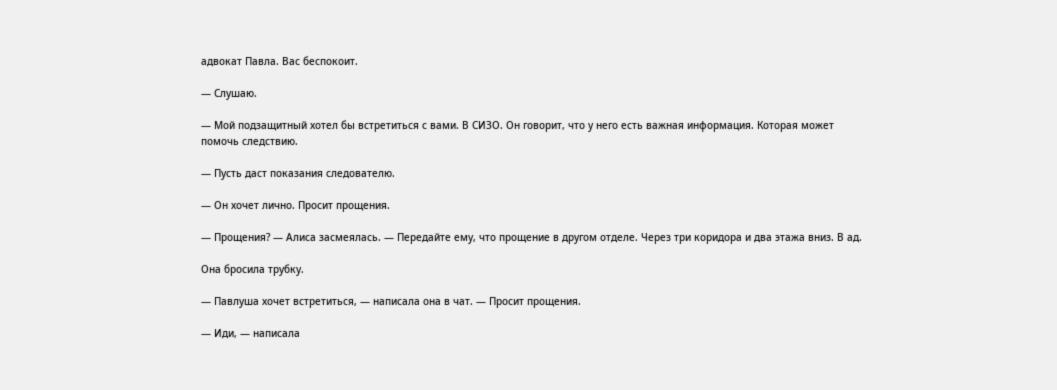адвокат Павла. Вас беспокоит.

— Слушаю.

— Мой подзащитный хотел бы встретиться с вами. В СИЗО. Он говорит, что у него есть важная информация. Которая может помочь следствию.

— Пусть даст показания следователю.

— Он хочет лично. Просит прощения.

— Прощения? — Алиса засмеялась. — Передайте ему, что прощение в другом отделе. Через три коридора и два этажа вниз. В ад.

Она бросила трубку.

— Павлуша хочет встретиться, — написала она в чат. — Просит прощения.

— Иди, — написала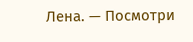Лена. — Посмотри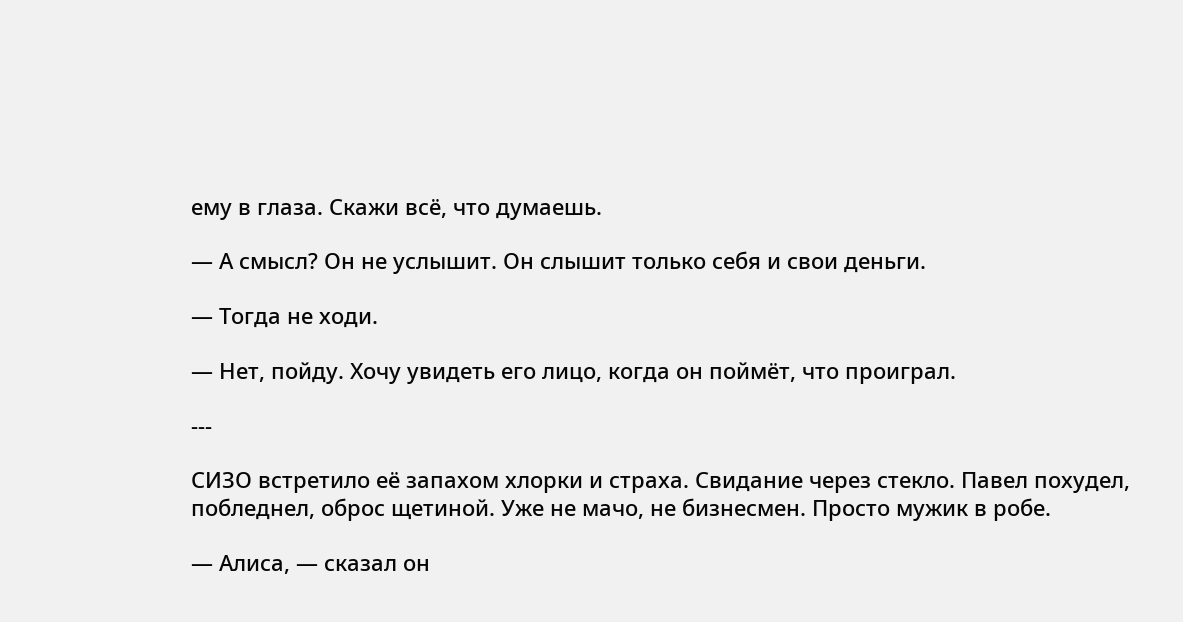ему в глаза. Скажи всё, что думаешь.

— А смысл? Он не услышит. Он слышит только себя и свои деньги.

— Тогда не ходи.

— Нет, пойду. Хочу увидеть его лицо, когда он поймёт, что проиграл.

---

СИЗО встретило её запахом хлорки и страха. Свидание через стекло. Павел похудел, побледнел, оброс щетиной. Уже не мачо, не бизнесмен. Просто мужик в робе.

— Алиса, — сказал он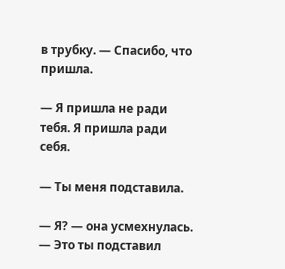в трубку. — Спасибо, что пришла.

— Я пришла не ради тебя. Я пришла ради себя.

— Ты меня подставила.

— Я? — она усмехнулась. — Это ты подставил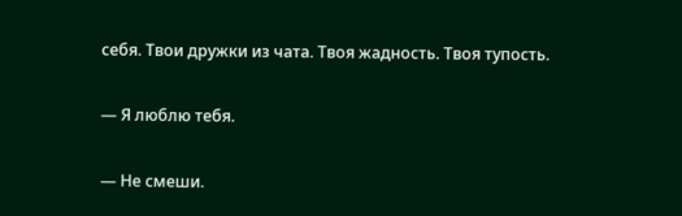себя. Твои дружки из чата. Твоя жадность. Твоя тупость.

— Я люблю тебя.

— Не смеши.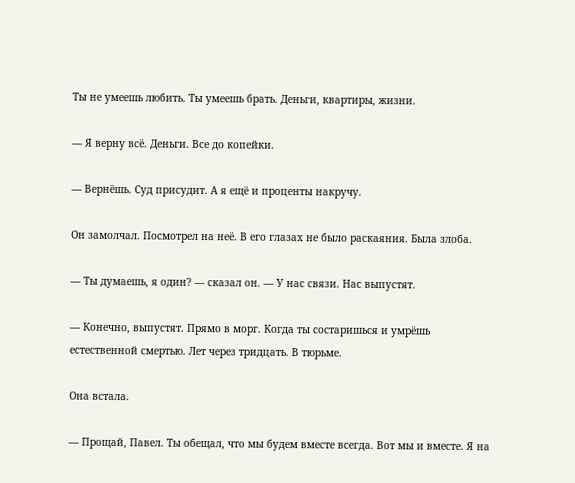Ты не умеешь любить. Ты умеешь брать. Деньги, квартиры, жизни.

— Я верну всё. Деньги. Все до копейки.

— Вернёшь. Суд присудит. А я ещё и проценты накручу.

Он замолчал. Посмотрел на неё. В его глазах не было раскаяния. Была злоба.

— Ты думаешь, я один? — сказал он. — У нас связи. Нас выпустят.

— Конечно, выпустят. Прямо в морг. Когда ты состаришься и умрёшь естественной смертью. Лет через тридцать. В тюрьме.

Она встала.

— Прощай, Павел. Ты обещал, что мы будем вместе всегда. Вот мы и вместе. Я на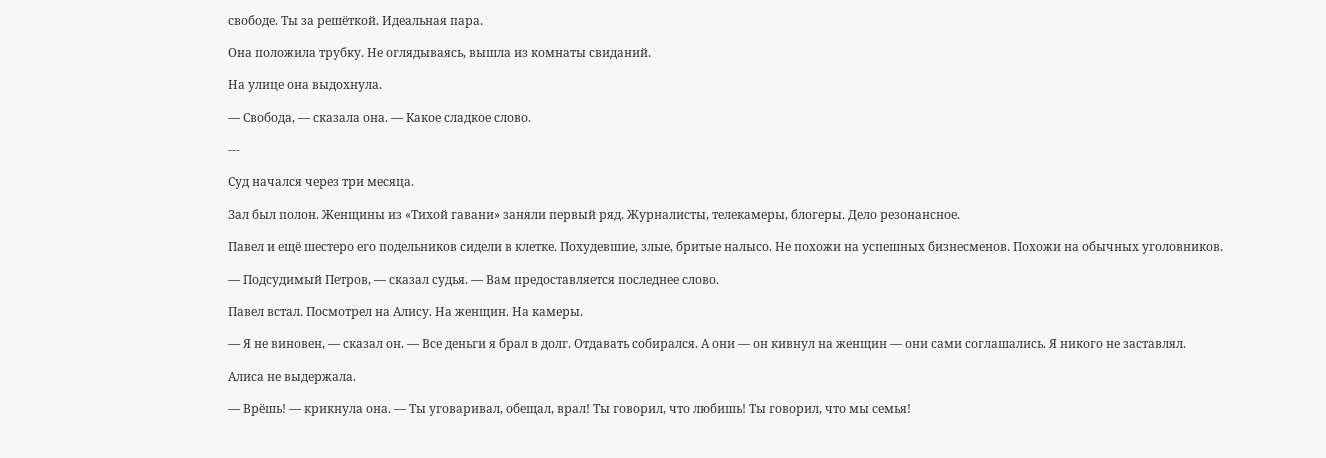свободе. Ты за решёткой. Идеальная пара.

Она положила трубку. Не оглядываясь, вышла из комнаты свиданий.

На улице она выдохнула.

— Свобода, — сказала она. — Какое сладкое слово.

---

Суд начался через три месяца.

Зал был полон. Женщины из «Тихой гавани» заняли первый ряд. Журналисты, телекамеры, блогеры. Дело резонансное.

Павел и ещё шестеро его подельников сидели в клетке. Похудевшие, злые, бритые налысо. Не похожи на успешных бизнесменов. Похожи на обычных уголовников.

— Подсудимый Петров, — сказал судья. — Вам предоставляется последнее слово.

Павел встал. Посмотрел на Алису. На женщин. На камеры.

— Я не виновен, — сказал он. — Все деньги я брал в долг. Отдавать собирался. А они — он кивнул на женщин — они сами соглашались. Я никого не заставлял.

Алиса не выдержала.

— Врёшь! — крикнула она. — Ты уговаривал, обещал, врал! Ты говорил, что любишь! Ты говорил, что мы семья!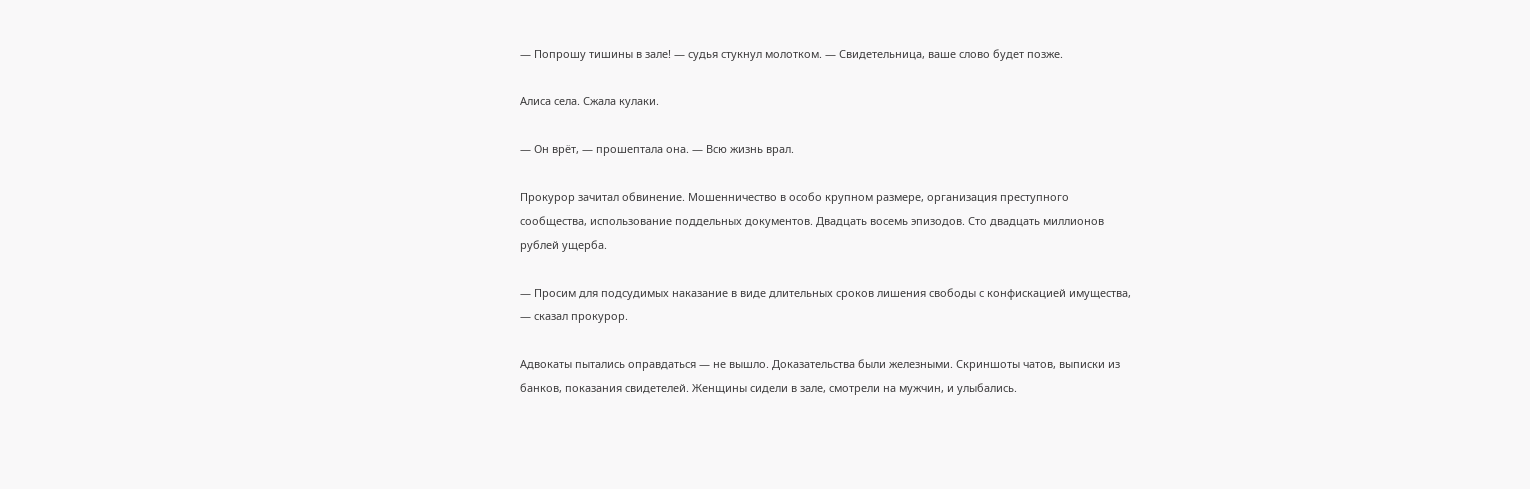— Попрошу тишины в зале! — судья стукнул молотком. — Свидетельница, ваше слово будет позже.

Алиса села. Сжала кулаки.

— Он врёт, — прошептала она. — Всю жизнь врал.

Прокурор зачитал обвинение. Мошенничество в особо крупном размере, организация преступного сообщества, использование поддельных документов. Двадцать восемь эпизодов. Сто двадцать миллионов рублей ущерба.

— Просим для подсудимых наказание в виде длительных сроков лишения свободы с конфискацией имущества, — сказал прокурор.

Адвокаты пытались оправдаться — не вышло. Доказательства были железными. Скриншоты чатов, выписки из банков, показания свидетелей. Женщины сидели в зале, смотрели на мужчин, и улыбались.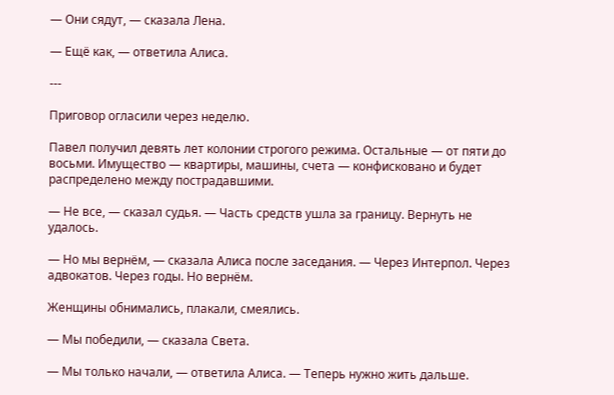— Они сядут, — сказала Лена.

— Ещё как, — ответила Алиса.

---

Приговор огласили через неделю.

Павел получил девять лет колонии строгого режима. Остальные — от пяти до восьми. Имущество — квартиры, машины, счета — конфисковано и будет распределено между пострадавшими.

— Не все, — сказал судья. — Часть средств ушла за границу. Вернуть не удалось.

— Но мы вернём, — сказала Алиса после заседания. — Через Интерпол. Через адвокатов. Через годы. Но вернём.

Женщины обнимались, плакали, смеялись.

— Мы победили, — сказала Света.

— Мы только начали, — ответила Алиса. — Теперь нужно жить дальше.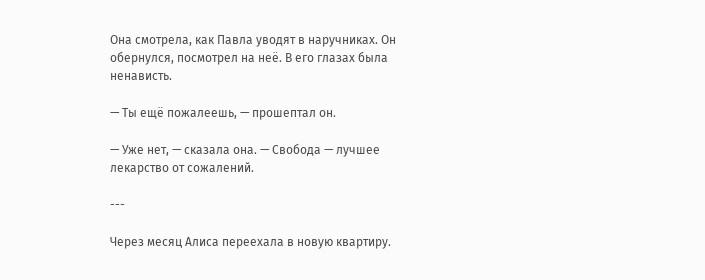Она смотрела, как Павла уводят в наручниках. Он обернулся, посмотрел на неё. В его глазах была ненависть.

— Ты ещё пожалеешь, — прошептал он.

— Уже нет, — сказала она. — Свобода — лучшее лекарство от сожалений.

---

Через месяц Алиса переехала в новую квартиру.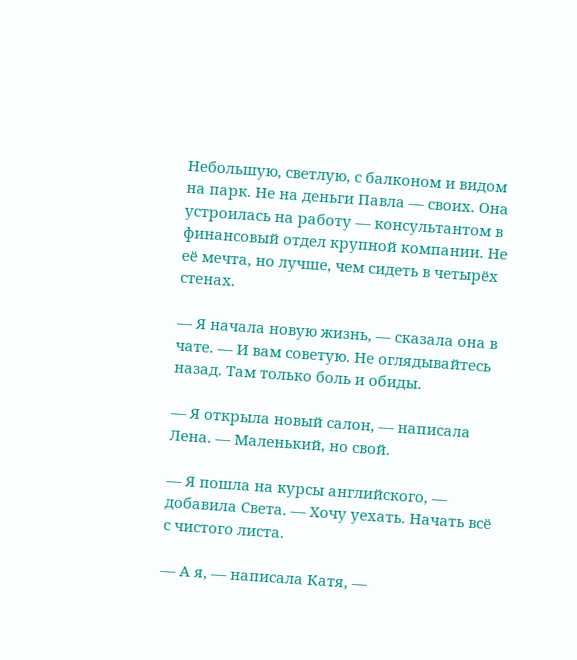Небольшую, светлую, с балконом и видом на парк. Не на деньги Павла — своих. Она устроилась на работу — консультантом в финансовый отдел крупной компании. Не её мечта, но лучше, чем сидеть в четырёх стенах.

— Я начала новую жизнь, — сказала она в чате. — И вам советую. Не оглядывайтесь назад. Там только боль и обиды.

— Я открыла новый салон, — написала Лена. — Маленький, но свой.

— Я пошла на курсы английского, — добавила Света. — Хочу уехать. Начать всё с чистого листа.

— А я, — написала Катя, —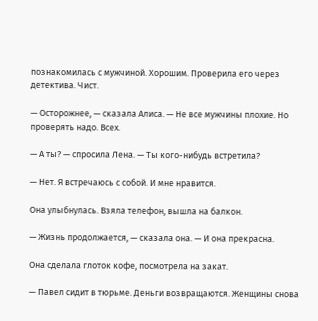познакомилась с мужчиной. Хорошим. Проверила его через детектива. Чист.

— Осторожнее, — сказала Алиса. — Не все мужчины плохие. Но проверять надо. Всех.

— А ты? — спросила Лена. — Ты кого-нибудь встретила?

— Нет. Я встречаюсь с собой. И мне нравится.

Она улыбнулась. Взяла телефон, вышла на балкон.

— Жизнь продолжается, — сказала она. — И она прекрасна.

Она сделала глоток кофе, посмотрела на закат.

— Павел сидит в тюрьме. Деньги возвращаются. Женщины снова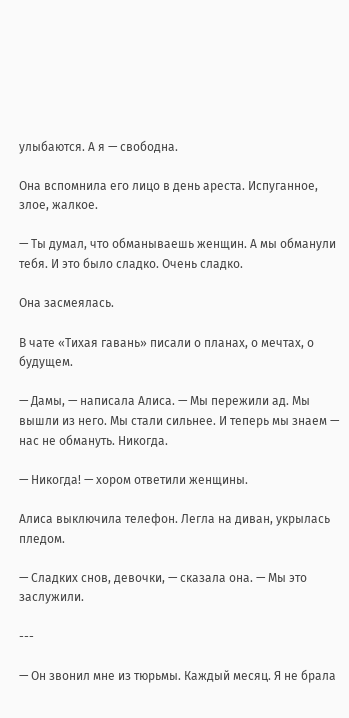улыбаются. А я — свободна.

Она вспомнила его лицо в день ареста. Испуганное, злое, жалкое.

— Ты думал, что обманываешь женщин. А мы обманули тебя. И это было сладко. Очень сладко.

Она засмеялась.

В чате «Тихая гавань» писали о планах, о мечтах, о будущем.

— Дамы, — написала Алиса. — Мы пережили ад. Мы вышли из него. Мы стали сильнее. И теперь мы знаем — нас не обмануть. Никогда.

— Никогда! — хором ответили женщины.

Алиса выключила телефон. Легла на диван, укрылась пледом.

— Сладких снов, девочки, — сказала она. — Мы это заслужили.

---

— Он звонил мне из тюрьмы. Каждый месяц. Я не брала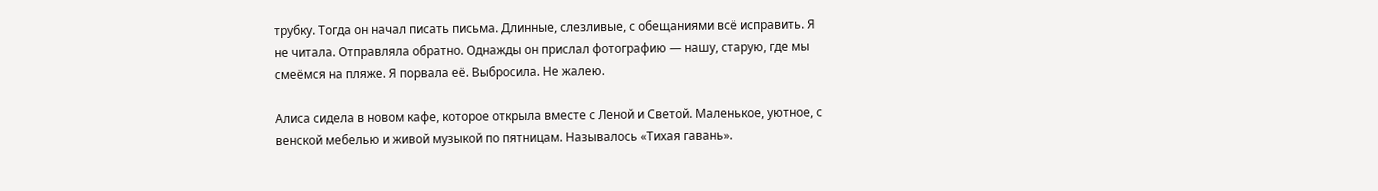трубку. Тогда он начал писать письма. Длинные, слезливые, с обещаниями всё исправить. Я не читала. Отправляла обратно. Однажды он прислал фотографию — нашу, старую, где мы смеёмся на пляже. Я порвала её. Выбросила. Не жалею.

Алиса сидела в новом кафе, которое открыла вместе с Леной и Светой. Маленькое, уютное, с венской мебелью и живой музыкой по пятницам. Называлось «Тихая гавань».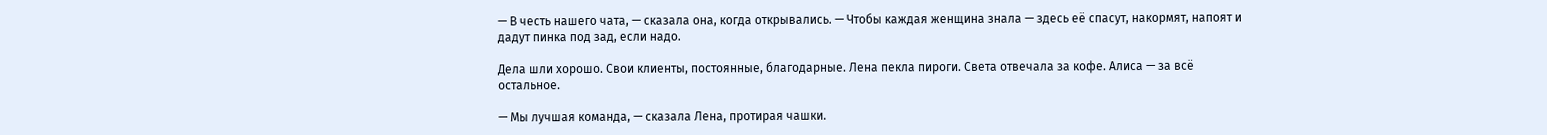— В честь нашего чата, — сказала она, когда открывались. — Чтобы каждая женщина знала — здесь её спасут, накормят, напоят и дадут пинка под зад, если надо.

Дела шли хорошо. Свои клиенты, постоянные, благодарные. Лена пекла пироги. Света отвечала за кофе. Алиса — за всё остальное.

— Мы лучшая команда, — сказала Лена, протирая чашки.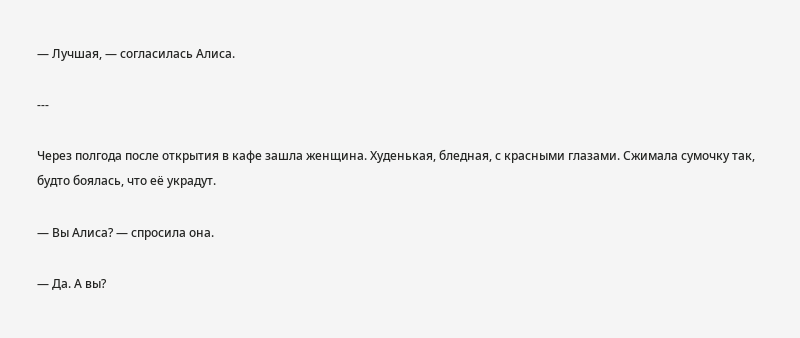— Лучшая, — согласилась Алиса.

---

Через полгода после открытия в кафе зашла женщина. Худенькая, бледная, с красными глазами. Сжимала сумочку так, будто боялась, что её украдут.

— Вы Алиса? — спросила она.

— Да. А вы?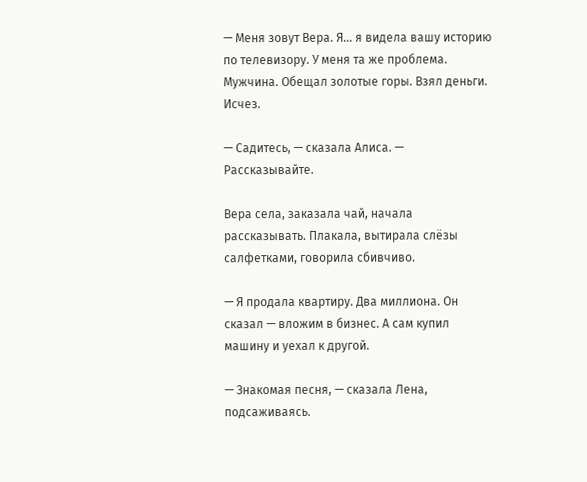— Меня зовут Вера. Я… я видела вашу историю по телевизору. У меня та же проблема. Мужчина. Обещал золотые горы. Взял деньги. Исчез.

— Садитесь, — сказала Алиса. — Рассказывайте.

Вера села, заказала чай, начала рассказывать. Плакала, вытирала слёзы салфетками, говорила сбивчиво.

— Я продала квартиру. Два миллиона. Он сказал — вложим в бизнес. А сам купил машину и уехал к другой.

— Знакомая песня, — сказала Лена, подсаживаясь.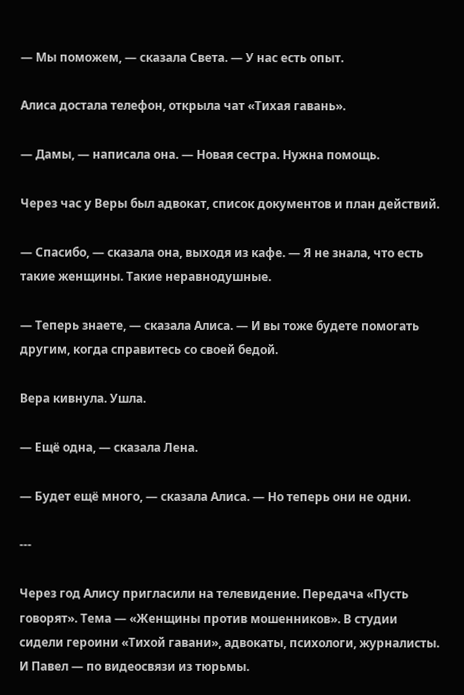— Мы поможем, — сказала Света. — У нас есть опыт.

Алиса достала телефон, открыла чат «Тихая гавань».

— Дамы, — написала она. — Новая сестра. Нужна помощь.

Через час у Веры был адвокат, список документов и план действий.

— Спасибо, — сказала она, выходя из кафе. — Я не знала, что есть такие женщины. Такие неравнодушные.

— Теперь знаете, — сказала Алиса. — И вы тоже будете помогать другим, когда справитесь со своей бедой.

Вера кивнула. Ушла.

— Ещё одна, — сказала Лена.

— Будет ещё много, — сказала Алиса. — Но теперь они не одни.

---

Через год Алису пригласили на телевидение. Передача «Пусть говорят». Тема — «Женщины против мошенников». В студии сидели героини «Тихой гавани», адвокаты, психологи, журналисты. И Павел — по видеосвязи из тюрьмы.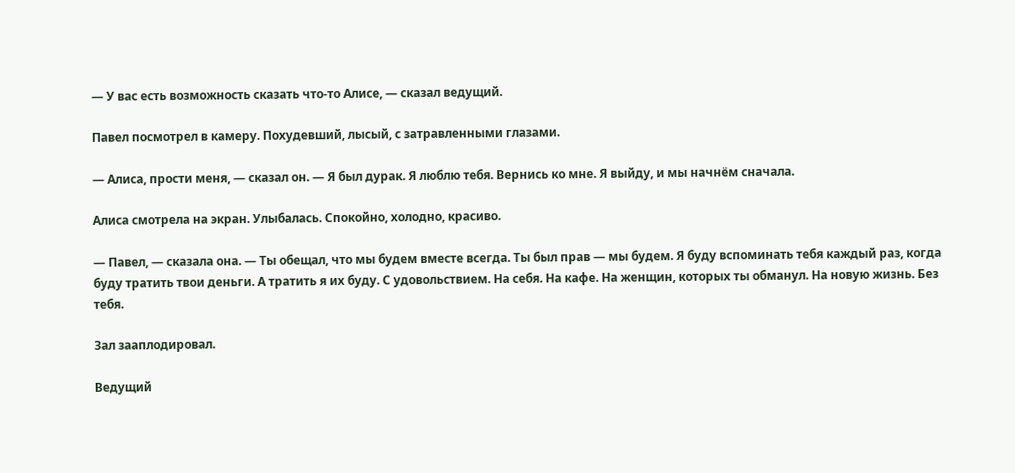— У вас есть возможность сказать что-то Алисе, — сказал ведущий.

Павел посмотрел в камеру. Похудевший, лысый, с затравленными глазами.

— Алиса, прости меня, — сказал он. — Я был дурак. Я люблю тебя. Вернись ко мне. Я выйду, и мы начнём сначала.

Алиса смотрела на экран. Улыбалась. Спокойно, холодно, красиво.

— Павел, — сказала она. — Ты обещал, что мы будем вместе всегда. Ты был прав — мы будем. Я буду вспоминать тебя каждый раз, когда буду тратить твои деньги. А тратить я их буду. С удовольствием. На себя. На кафе. На женщин, которых ты обманул. На новую жизнь. Без тебя.

Зал зааплодировал.

Ведущий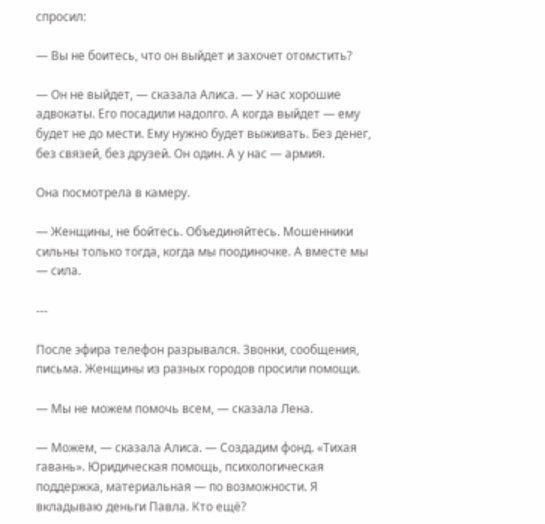спросил:

— Вы не боитесь, что он выйдет и захочет отомстить?

— Он не выйдет, — сказала Алиса. — У нас хорошие адвокаты. Его посадили надолго. А когда выйдет — ему будет не до мести. Ему нужно будет выживать. Без денег, без связей, без друзей. Он один. А у нас — армия.

Она посмотрела в камеру.

— Женщины, не бойтесь. Объединяйтесь. Мошенники сильны только тогда, когда мы поодиночке. А вместе мы — сила.

---

После эфира телефон разрывался. Звонки, сообщения, письма. Женщины из разных городов просили помощи.

— Мы не можем помочь всем, — сказала Лена.

— Можем, — сказала Алиса. — Создадим фонд. «Тихая гавань». Юридическая помощь, психологическая поддержка, материальная — по возможности. Я вкладываю деньги Павла. Кто ещё?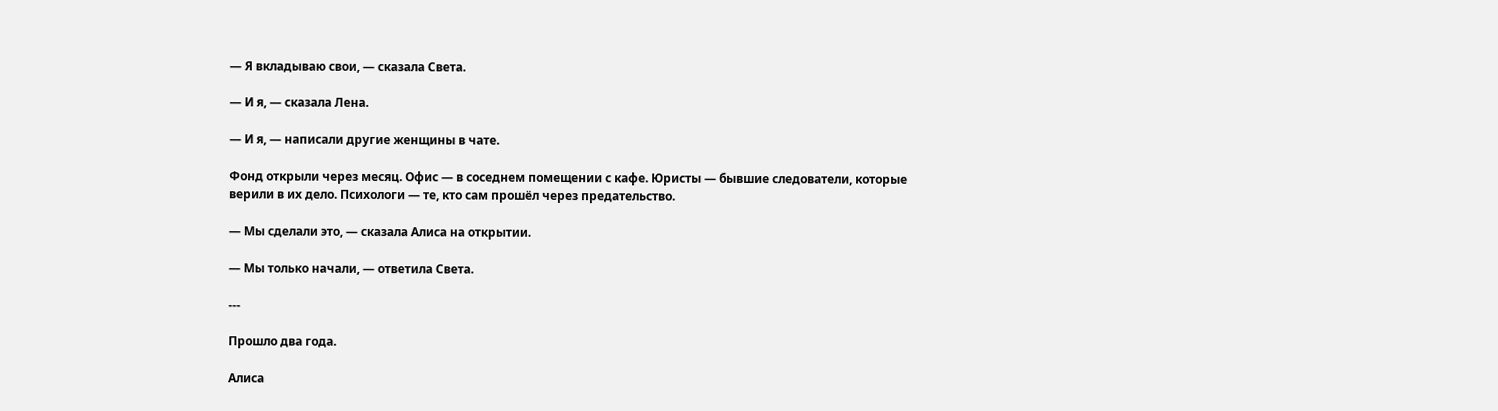— Я вкладываю свои, — сказала Света.

— И я, — сказала Лена.

— И я, — написали другие женщины в чате.

Фонд открыли через месяц. Офис — в соседнем помещении с кафе. Юристы — бывшие следователи, которые верили в их дело. Психологи — те, кто сам прошёл через предательство.

— Мы сделали это, — сказала Алиса на открытии.

— Мы только начали, — ответила Света.

---

Прошло два года.

Алиса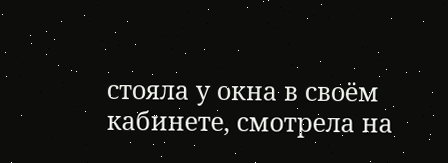стояла у окна в своём кабинете, смотрела на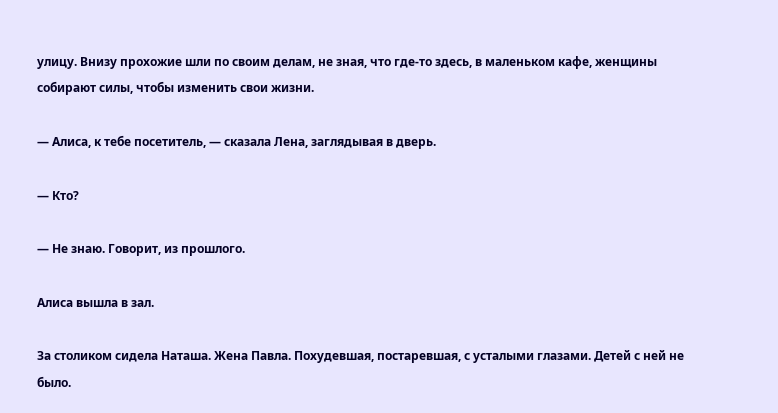улицу. Внизу прохожие шли по своим делам, не зная, что где-то здесь, в маленьком кафе, женщины собирают силы, чтобы изменить свои жизни.

— Алиса, к тебе посетитель, — сказала Лена, заглядывая в дверь.

— Кто?

— Не знаю. Говорит, из прошлого.

Алиса вышла в зал.

За столиком сидела Наташа. Жена Павла. Похудевшая, постаревшая, с усталыми глазами. Детей с ней не было.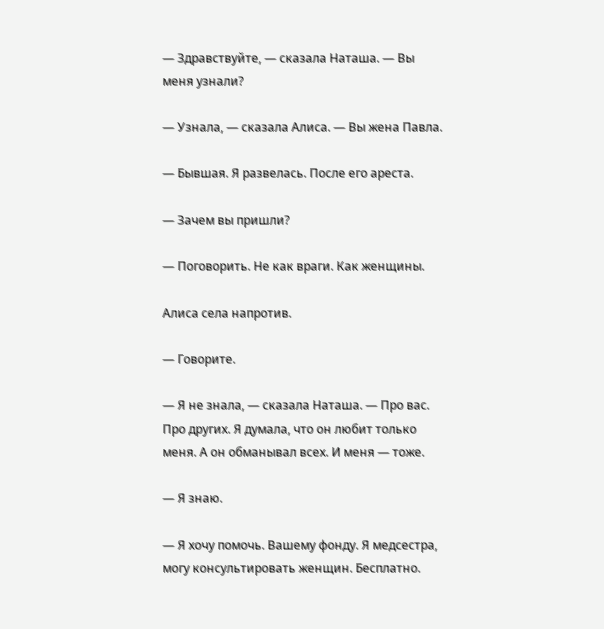— Здравствуйте, — сказала Наташа. — Вы меня узнали?

— Узнала, — сказала Алиса. — Вы жена Павла.

— Бывшая. Я развелась. После его ареста.

— Зачем вы пришли?

— Поговорить. Не как враги. Как женщины.

Алиса села напротив.

— Говорите.

— Я не знала, — сказала Наташа. — Про вас. Про других. Я думала, что он любит только меня. А он обманывал всех. И меня — тоже.

— Я знаю.

— Я хочу помочь. Вашему фонду. Я медсестра, могу консультировать женщин. Бесплатно.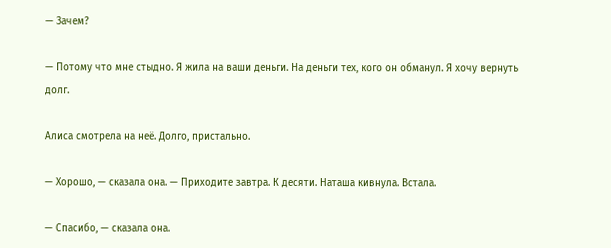— Зачем?

— Потому что мне стыдно. Я жила на ваши деньги. На деньги тех, кого он обманул. Я хочу вернуть долг.

Алиса смотрела на неё. Долго, пристально.

— Хорошо, — сказала она. — Приходите завтра. К десяти. Наташа кивнула. Встала.

— Спасибо, — сказала она.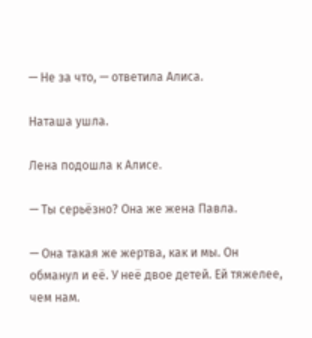— Не за что, — ответила Алиса.

Наташа ушла.

Лена подошла к Алисе.

— Ты серьёзно? Она же жена Павла.

— Она такая же жертва, как и мы. Он обманул и её. У неё двое детей. Ей тяжелее, чем нам.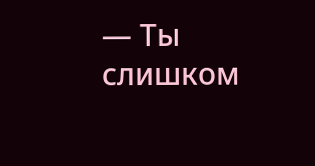— Ты слишком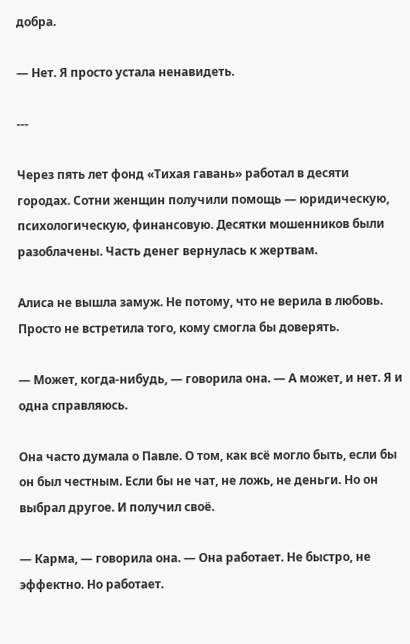добра.

— Нет. Я просто устала ненавидеть.

---

Через пять лет фонд «Тихая гавань» работал в десяти городах. Сотни женщин получили помощь — юридическую, психологическую, финансовую. Десятки мошенников были разоблачены. Часть денег вернулась к жертвам.

Алиса не вышла замуж. Не потому, что не верила в любовь. Просто не встретила того, кому смогла бы доверять.

— Может, когда-нибудь, — говорила она. — А может, и нет. Я и одна справляюсь.

Она часто думала о Павле. О том, как всё могло быть, если бы он был честным. Если бы не чат, не ложь, не деньги. Но он выбрал другое. И получил своё.

— Карма, — говорила она. — Она работает. Не быстро, не эффектно. Но работает.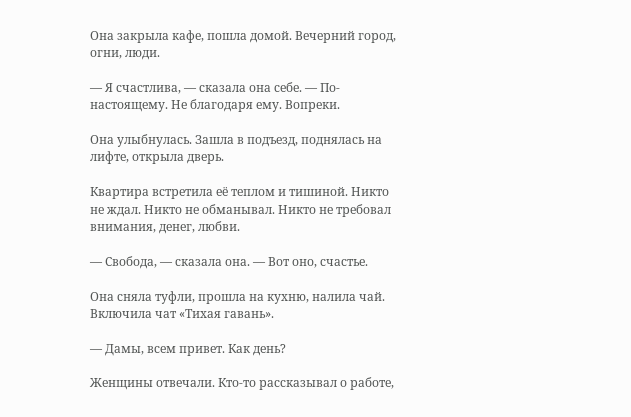Она закрыла кафе, пошла домой. Вечерний город, огни, люди.

— Я счастлива, — сказала она себе. — По-настоящему. Не благодаря ему. Вопреки.

Она улыбнулась. Зашла в подъезд, поднялась на лифте, открыла дверь.

Квартира встретила её теплом и тишиной. Никто не ждал. Никто не обманывал. Никто не требовал внимания, денег, любви.

— Свобода, — сказала она. — Вот оно, счастье.

Она сняла туфли, прошла на кухню, налила чай. Включила чат «Тихая гавань».

— Дамы, всем привет. Как день?

Женщины отвечали. Кто-то рассказывал о работе,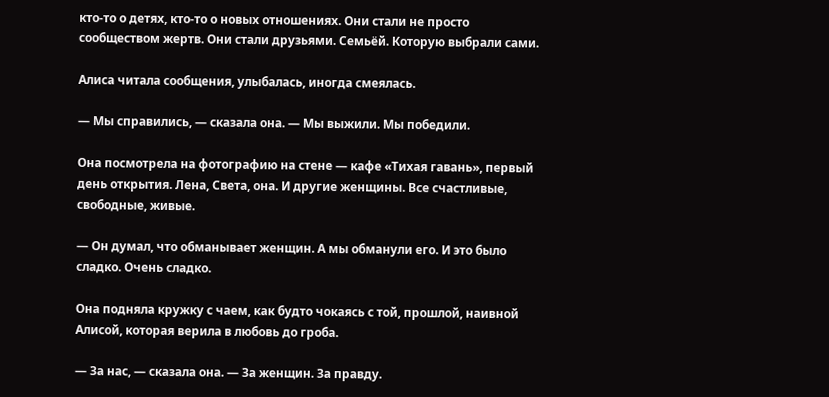кто-то о детях, кто-то о новых отношениях. Они стали не просто сообществом жертв. Они стали друзьями. Семьёй. Которую выбрали сами.

Алиса читала сообщения, улыбалась, иногда смеялась.

— Мы справились, — сказала она. — Мы выжили. Мы победили.

Она посмотрела на фотографию на стене — кафе «Тихая гавань», первый день открытия. Лена, Света, она. И другие женщины. Все счастливые, свободные, живые.

— Он думал, что обманывает женщин. А мы обманули его. И это было сладко. Очень сладко.

Она подняла кружку с чаем, как будто чокаясь с той, прошлой, наивной Алисой, которая верила в любовь до гроба.

— За нас, — сказала она. — За женщин. За правду.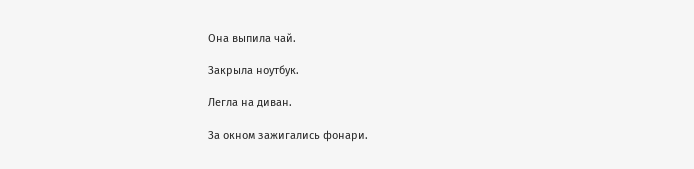Она выпила чай.

Закрыла ноутбук.

Легла на диван.

За окном зажигались фонари.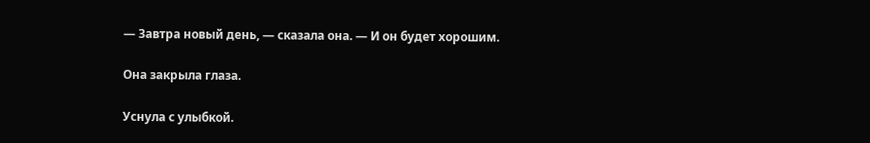— Завтра новый день, — сказала она. — И он будет хорошим.

Она закрыла глаза.

Уснула с улыбкой.